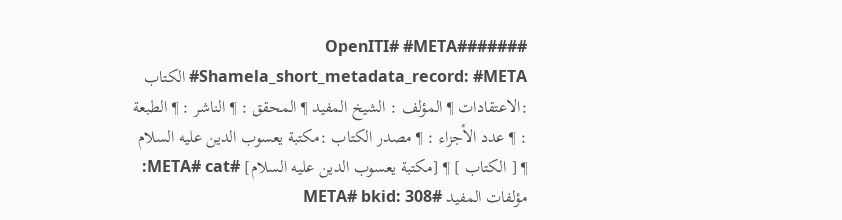######OpenITI# #META# Shamela_short_metadata_record: #META# الكتاب :الاعتقادات ¶ المؤلف : الشيخ المفيد ¶ المحقق : ¶ الناشر : ¶ الطبعة : ¶ عدد الأجزاء : ¶ مصدر الكتاب :مكتبة يعسوب الدين عليه السلام ¶ [ الكتاب ] ¶ [مكتبة يعسوب الدين عليه السلام] #META# cat: مؤلفات المفيد #META# bkid: 308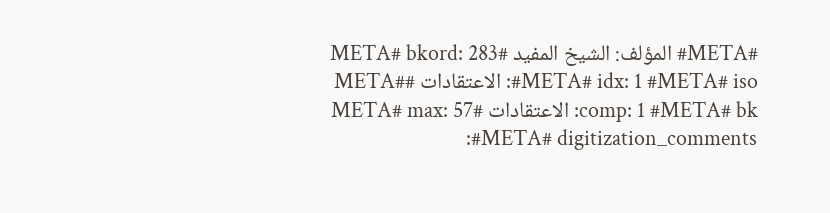#META# المؤلف: الشيخ المفيد #META# bkord: 283 #META# idx: 1 #META# iso: الاعتقادات #META# comp: 1 #META# bk: الاعتقادات #META# max: 57 #META# digitization_comments: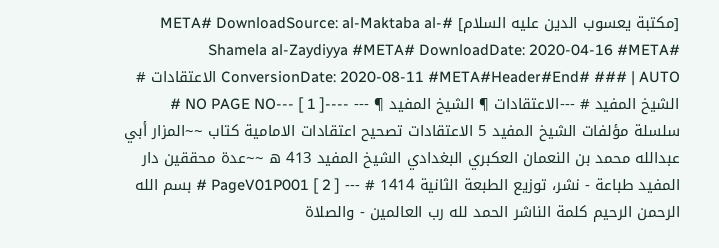[مكتبة يعسوب الدين عليه السلام] #META# DownloadSource: al-Maktaba al-Shamela al-Zaydiyya #META# DownloadDate: 2020-04-16 #META# ConversionDate: 2020-08-11 #META#Header#End# ### | AUTO الاعتقادات # الشيخ المفيد # ---الاعتقادات ¶ الشيخ المفيد ¶ --- ----NO PAGE NO--- [ 1 ] # سلسلة مؤلفات الشيخ المفيد 5 الاعتقادات تصحيح اعتقادات الامامية كتاب ~~المزار أبي عبدالله محمد بن النعمان العكبري البغدادي الشيخ المفيد 413 ه ~~عدة محققين دار المفيد طباعة - نشر، توزيع الطبعة الثانية 1414 # --- PageV01P001 [ 2 ] # بسم الله الرحمن الرحيم كلمة الناشر الحمد لله رب العالمين - والصلاة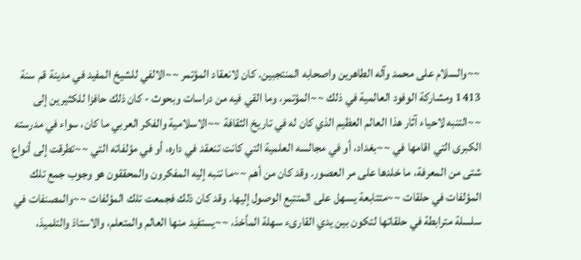~~والسلام على محمد وآله الطاهرين واصحابه المنتجبين. كان لانعقاد المؤتمر ~~الالفي للشيخ المفيد في مدينة قم سنة 1413 ومشاركة الوفود العالمية في ذلك ~~المؤتمر، وما القي فيه من دراسات وبحوث - كان ذلك حافزا للكثيرين إلى ~~التنبه لاحياء آثار هذا العالم العظيم الذي كان له في تاريخ الثقافة ~~الاسلامية والفكر العربي ما كان، سواء في مدرسته الكبرى التي اقامها في ~~بغداد، أو في مجالسه العلمية التي كانت تنعقد في داره، أو في مؤلفاته التي ~~تطرقت إلى أنواع شتى من المعرفة، ما خلدها على مر العصور. وقد كان من أهم ~~ما تنبه إليه المفكرون والمحققون هو وجوب جمع تلك المؤلفات في حلقات ~~متتابعة يسهل على المتتبع الوصول إليها. وقد كان ذلك فجمعت تلك المؤلفات ~~والمصنفات في سلسلة مترابطة في حلقاتها لتكون بين يدي القارىء سهلة المأخذ، ~~يستفيد منها العالم والمتعلم، والاستاذ والتلميذ،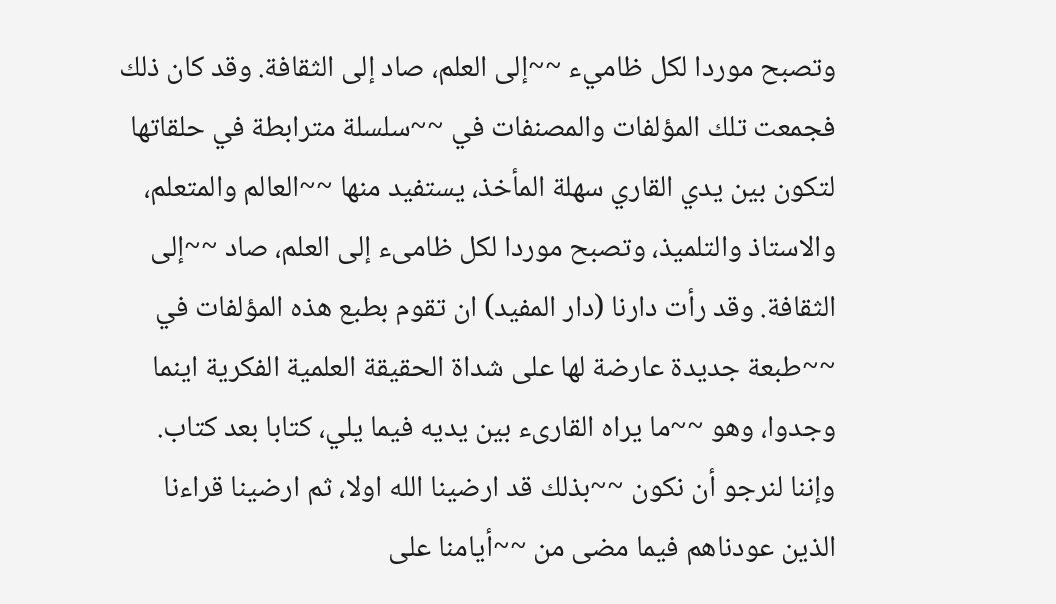وتصبح موردا لكل ظاميء ~~إلى العلم، صاد إلى الثقافة. وقد كان ذلك فجمعت تلك المؤلفات والمصنفات في ~~سلسلة مترابطة في حلقاتها لتكون بين يدي القاري سهلة المأخذ، يستفيد منها ~~العالم والمتعلم، والاستاذ والتلميذ، وتصبح موردا لكل ظامىء إلى العلم، صاد ~~إلى الثقافة. وقد رأت دارنا (دار المفيد) ان تقوم بطبع هذه المؤلفات في ~~طبعة جديدة عارضة لها على شداة الحقيقة العلمية الفكرية اينما وجدوا، وهو ~~ما يراه القارىء بين يديه فيما يلي، كتابا بعد كتاب. وإننا لنرجو أن نكون ~~بذلك قد ارضينا الله اولا، ثم ارضينا قراءنا الذين عودناهم فيما مضى من ~~أيامنا على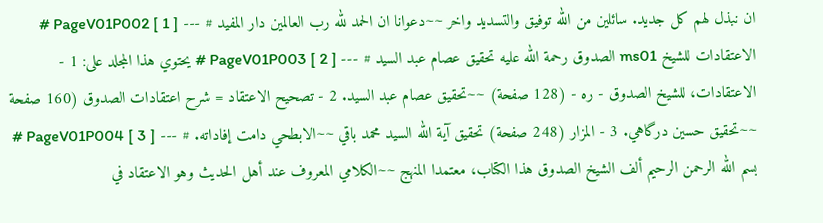ان نبذل لهم كل جديد. سائلين من الله توفيق والتسديد واخر ~~دعوانا ان الحمد لله رب العالمين دار المفيد # --- PageV01P002 [ 1 ] # الاعتقادات للشيخ ms01 الصدوق رحمة الله عليه تحقيق عصام عبد السيد # --- PageV01P003 [ 2 ] # يحتوي هذا المجلد على: 1 - الاعتقادات، للشيخ الصدوق - ره - (128 صفحة) ~~تحقيق عصام عبد السيد. 2 - تصحيح الاعتقاد = شرح اعتقادات الصدوق (160 صفحة ~~تحقيق حسين درگاهي. 3 - المزار (248 صفحة) تحقيق آية الله السيد محمد باقي ~~الابطحي دامت إفاداته. # --- PageV01P004 [ 3 ] # بسم الله الرحمن الرحيم ألف الشيخ الصدوق هذا الكتاب، معتمدا المنهج ~~الكلامي المعروف عند أهل الحديث وهو الاعتقاد في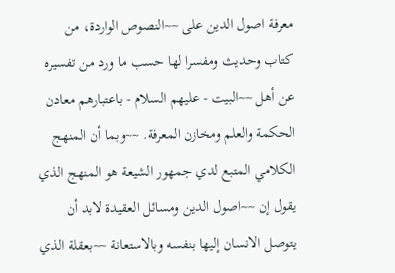معرفة اصول الدين على ~~النصوص الواردة، من كتاب وحديث ومفسرا لها حسب ما ورد من تفسيره عن أهل ~~البيت - عليهم السلام - باعتبارهم معادن الحكمة والعلم ومخازن المعرفة. ~~وبما أن المنهج الكلامي المتبع لدي جمهور الشيعة هو المنهج الذي يقول إن ~~اصول الدين ومسائل العقيدة لابد أن يتوصل الانسان إليها بنفسه وبالاستعانة ~~بعقلة الذي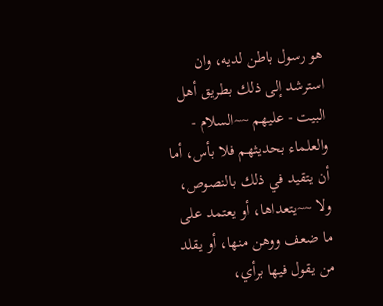هو رسول باطن لديه، وان استرشد إلى ذلك بطريق أهل البيت - عليهم ~~السلام - والعلماء بحديثهم فلا بأس، أما أن يتقيد في ذلك بالنصوص، ولا ~~يتعداها، أو يعتمد على ما ضعف ووهن منها، أو يقلد من يقول فيها برأي،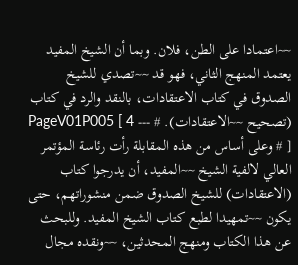~~اعتمادا على الطن، فلان. وبما أن الشيخ المفيد يعتمد المنهج الثاني، فهو قد ~~تصدي للشيخ الصدوق في كتاب الاعتقادات، بالنقد والرد في كتاب (تصحيح ~~الاعتقادات). # --- PageV01P005 [ 4 ] # وعلى أساس من هذه المقابلة رأت رئاسة المؤتمر العالي لالفية الشيخ ~~المفيد، أن يدرجوا كتاب (الاعتقادات) للشيخ الصدوق ضمن منشوراتهم، حتى يكون ~~تمهيدا لطبع كتاب الشيخ المفيد. وللبحث عن هذا الكتاب ومنهج المحدثين، ~~ونقده مجال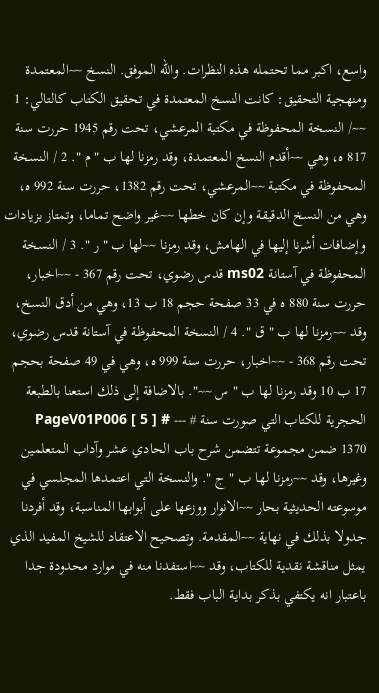واسع، اكبر مما تحتمله هذه النظرات. والله الموفق. النسخ ~~المعتمدة ومنهجية التحقيق: كانت النسخ المعتمدة في تحقيق الكتاب كالتالي: 1 ~~/ النسخة المحفوظة في مكتبة المرعشي، تحت رقم 1945 حررت سنة 817 ه، وهي ~~أقدم النسخ المعتمدة، وقد رمزنا لها ب " م ". 2 / النسخة المحفوظة في مكتبة ~~المرعشي، تحت رقم 1382، حررت سنة 992 ه، وهي من النسخ الدقيقة وإن كان خطها ~~غير واضح تماما، وتمتاز بزيادات وإضافات أشرنا إليها في الهامش، وقد رمزنا ~~لها ب " ر ". 3 / النسخة المحفوظة في آستانة ms02 قدس رضوي، تحت رقم 367 - ~~اخبار، حررت سنة 880 ه في 33 صفحة حجم 18 ب 13، وهي من أدق النسخ، وقد ~~رمزنا لها ب " ق ". 4 / النسخة المحفوظة في آستانة قدس رضوي، تحت رقم 368 - ~~اخبار، حررت سنة 999 ه، وهي في 49 صفحة بحجم 17 ب 10 وقد رمزنا لها ب " س ~~". بالاضافة إلى ذلك استعنا بالطبعة الحجرية للكتاب التي صورت سنة # --- PageV01P006 [ 5 ] # 1370 ضمن مجموعة تتضمن شرح باب الحادي عشر وآداب المتعلمين وغيرها، وقد ~~رمزنا لها ب " ج ". والنسخة التي اعتمدها المجلسي في موسوعته الحديثية بحار ~~الانوار ووزعها على أبوابها المناسبة، وقد أفردنا جدولا بذلك في نهاية ~~المقدمة. وتصحيح الاعتقاد للشيخ المفيد الذي يمثل مناقشة نقدية للكتاب، وقد ~~استفدنا منه في موارد محدودة جدا باعتبار انه يكتفي بذكر بداية الباب فقط.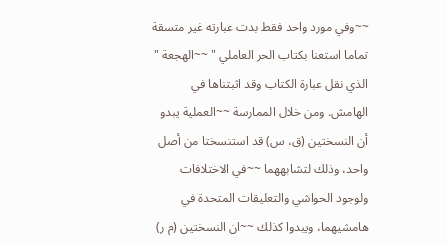~~وفي مورد واحد فقط بدت عبارته غير متسقة تماما استعنا بكتاب الحر العاملي " ~~الهجعة " الذي نقل عبارة الكتاب وقد اثبتناها في الهامش. ومن خلال الممارسة ~~العملية يبدو أن النسختين (ق، س) قد استنسختا من أصل واحد، وذلك لتشابههما ~~في الاختلافات ولوجود الحواشي والتعليقات المتحدة في هامشيهما، ويبدوا كذلك ~~ان النسختين (م ر)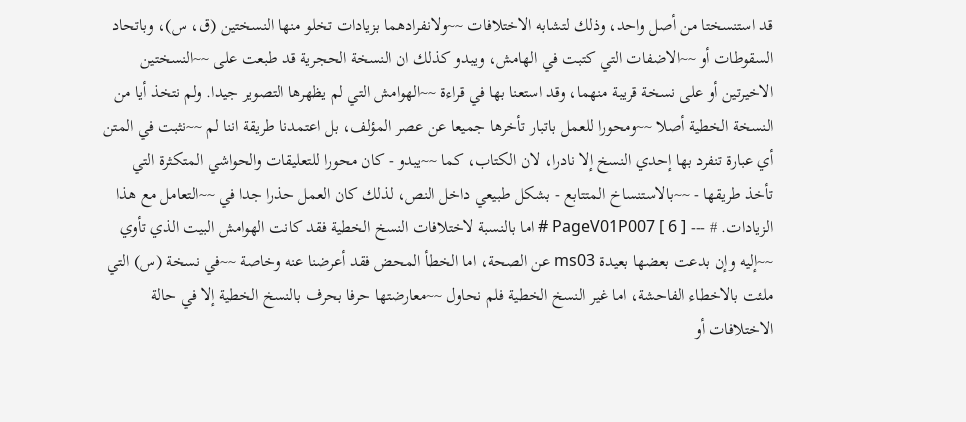قد استنسختا من أصل واحد، وذلك لتشابه الاختلافات ~~ولانفرادهما بزيادات تخلو منها النسختين (ق، س)، وباتحاد السقوطات أو ~~الاضفات التي كتبت في الهامش، ويبدو كذلك ان النسخة الحجرية قد طبعت على ~~النسختين الاخيرتين أو على نسخة قريبة منهما، وقد استعنا بها في قراءة ~~الهوامش التي لم يظهرها التصوير جيدا. ولم نتخذ أيا من النسخة الخطية أصلا ~~ومحورا للعمل باتبار تأخرها جميعا عن عصر المؤلف، بل اعتمدنا طريقة اننا لم ~~نثبت في المتن أي عبارة تنفرد بها إحدي النسخ إلا نادرا، لان الكتاب، كما ~~يبدو - كان محورا للتعليقات والحواشي المتكثرة التي تأخذ طريقها - ~~بالاستنساخ المتتابع - بشكل طبيعي داخل النص، لذلك كان العمل حذرا جدا في ~~التعامل مع هذا الزيادات. # --- PageV01P007 [ 6 ] # اما بالنسبة لاختلافات النسخ الخطية فقد كانت الهوامش البيت الذي تأوي ~~إليه وإن بدعت بعضها بعيدة ms03 عن الصحة، اما الخطأ المحض فقد أعرضنا عنه وخاصة ~~في نسخة (س) التي ملئت بالاخطاء الفاحشة، اما غير النسخ الخطية فلم نحاول ~~معارضتها حرفا بحرف بالنسخ الخطية إلا في حالة الاختلافات أو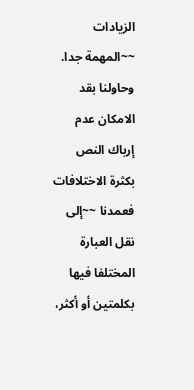الزيادات ~~المهمة جدا. وحاولنا بقد الامكان عدم إرباك النص بكثرة الاختلافات فعمدنا ~~إلى نقل العبارة المختلفا فيها بكلمتين أو أكثر،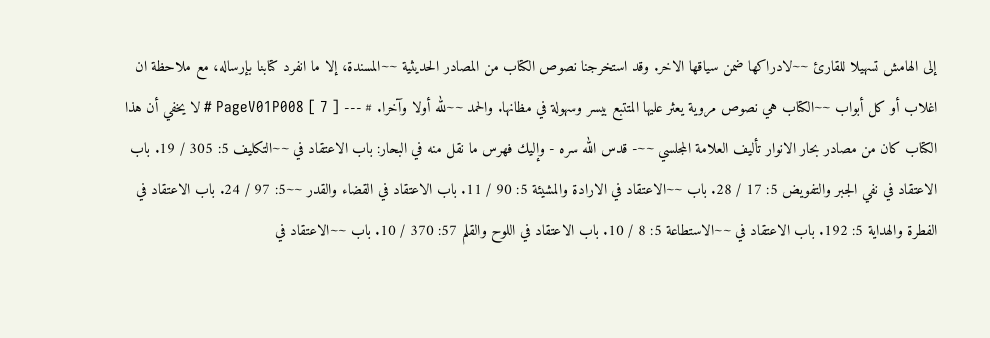إلى الهامش تسهيلا للقارئ ~~لادراكها ضمن سياقها الاخر. وقد استخرجنا نصوص الكتاب من المصادر الحديثية ~~المسندة، إلا ما انفرد كتابنا بإرساله، مع ملاحظة ان اغلاب أو كل أبواب ~~الكتاب هي نصوص مروية يعثر عليها المتتبع بيسر وسهولة في مظانها. والحمد ~~لله أولا وآخرا. # --- PageV01P008 [ 7 ] # لا يخفي أن هذا الكتاب كان من مصادر بحار الانوار تأليف العلامة المجلسي ~~- قدس الله سره - وإليك فهرس ما نقل منه في البحار: باب الاعتقاد في ~~التكليف 5: 305 / 19. باب الاعتقاد في نفي الجبر والتفويض 5: 17 / 28. باب ~~الاعتقاد في الارادة والمشيئة 5: 90 / 11. باب الاعتقاد في القضاء والقدر ~~5: 97 / 24. باب الاعتقاد في الفطرة والهداية 5: 192. باب الاعتقاد في ~~الاستطاعة 5: 8 / 10. باب الاعتقاد في اللوح والقلم 57: 370 / 10. باب ~~الاعتقاد في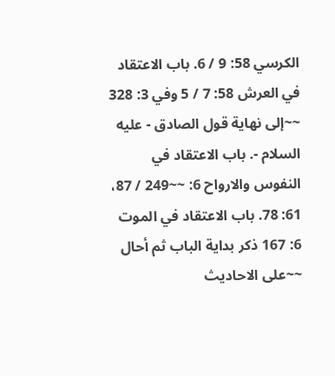الكرسي 58: 9 / 6. باب الاعتقاد في العرش 58: 7 / 5 وفي 3: 328 ~~إلى نهاية قول الصادق - عليه السلام -. باب الاعتقاد في النفوس والارواح 6: ~~249 / 87، 61: 78. باب الاعتقاد في الموت 6: 167 ذكر بداية الباب ثم أحال ~~على الاحاديث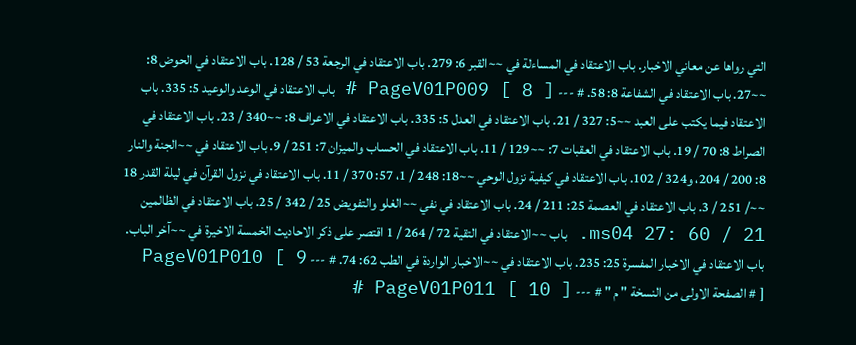التي رواها عن معاني الاخبار. باب الاعتقاد في المساءلة في ~~القبر 6: 279. باب الاعتقاد في الرجعة 53 / 128. باب الاعتقاد في الحوض 8: ~~27. باب الاعتقاد في الشفاعة 8: 58. # --- PageV01P009 [ 8 ] # باب الاعتقاد في الوعد والوعيد 5: 335. باب الاعتقاد فيما يكتب على العبد ~~5: 327 / 21. باب الاعتقاد في العدل 5: 335. باب الاعتقاد في الاعراف 8: ~~340 / 23. باب الاعتقاد في الصراط 8: 70 / 19. باب الاعتقاد في العقبات 7: ~~129 / 11. باب الاعتقاد في الحساب والميزان 7: 251 / 9. باب الاعتقاد في ~~الجنة والنار 8: 200 / 204، و324 / 102. باب الاعتقاد في كيفية نزول الوحي ~~18: 248 / 1، 57: 370 / 11. باب الاعتقاد في نزول القرآن في ليلة القدر 18 ~~/ 251 / 3. باب الاعتقاد في العصمة 25: 211 / 24. باب الاعتقاد في نفي ~~الغلو والتفويض 25 / 342 / 25. باب الاعتقاد في الظالمين ms04 27: 60 / 21. باب ~~الاعتقاد في التقية 72 / 264 / 1 اقتصر على ذكر الاحاديث الخمسة الاخيرة في ~~آخر الباب. باب الاعتقاد في الاخبار المفسرة 25: 235. باب الاعتقاد في ~~الاخبار الواردة في الطب 62: 74. # --- PageV01P010 [ 9 ] # الصفحة الاولى من النسخة " م " # --- PageV01P011 [ 10 ] #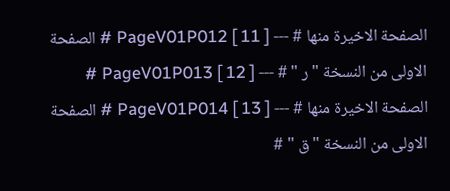الصفحة الاخيرة منها # --- PageV01P012 [ 11 ] # الصفحة الاولى من النسخة " ر " # --- PageV01P013 [ 12 ] # الصفحة الاخيرة منها # --- PageV01P014 [ 13 ] # الصفحة الاولى من النسخة " ق " #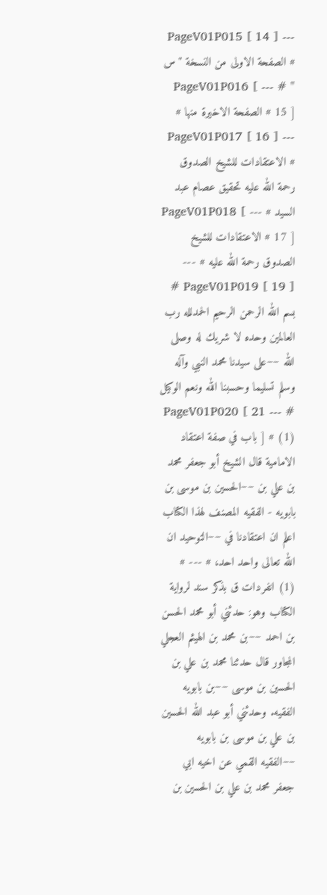--- PageV01P015 [ 14 ] # الصفحة الاولى من النسخة " س " # --- PageV01P016 [ 15 ] # الصفحة الاخيرة منها # --- PageV01P017 [ 16 ] # الاعتقادات للشيخ الصدوق رحمة الله عليه تحقيق عصام عبد السيد # --- PageV01P018 [ 17 ] # الاعتقادات للشيخ الصدوق رحمة الله عليه # --- PageV01P019 [ 19 ] # بسم الله الرحمن الرحيم الحمدلله رب العالمين وحده لا شريك له وصلى الله ~~على سيدنا محمد النبي وآله وسلم تسليما وحسبنا الله ونعم الوكيل # --- PageV01P020 [ 21 ] # (1) باب في صفة اعتقاد الامامية قال الشيخ أبو جعفر محمد بن علي بن ~~الحسين بن موسى بن بابويه - الفقيه المصنف لهذا الكتاب اعلم ان اعتقادنا في ~~التوحيد ان الله تعالى واحد احد، # --- # (1) انفردات ق بذكر سند لرواية الكتاب وهو: حدثني أبو محمد الحسن بن احمد ~~بن محمد بن الهيثم العجلي المجاور قال حدثنا محمد بن علي بن الحسين بن موسى ~~بن بابويه الفقيه. وحدثني أبو عبد الله الحسين بن علي بن موسى بن بابويه ~~الفقيه القمي عن اخيه ابي جعفر محمد بن علي بن الحسين بن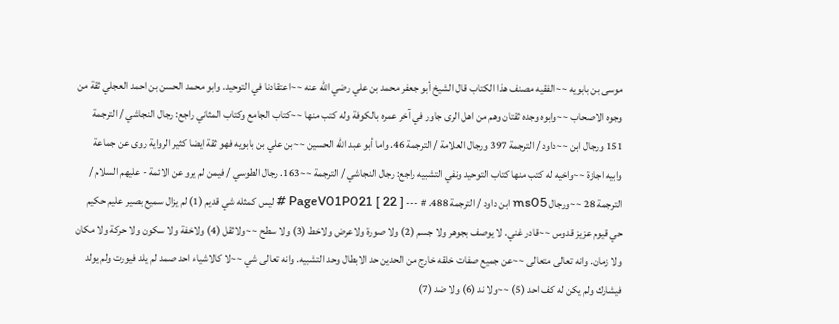موسى بن بابويه ~~الفقيه مصنف هذا الكتاب قال الشيخ أبو جعفر محمد بن علي رضي الله عنه ~~اعتقادنا في التوحيد. وابو محمد الحسن بن احمد العجلي ثقة من وجوه الاصحاب ~~وابوه وجده ثقتان وهم من اهل الرى جاور في آخر عمره بالكوفة وله كتب منها ~~كتاب الجامع وكتاب المثاني راجع: رجال النجاشي / الترجمة 151 ورجال ابن ~~داود / الترجمة 397 ورجال العلامة / الترجمة 46. واما أبو عبد الله الحسين ~~بن علي بن بابويه فهو ثقة ايضا كثير الرواية روى عن جماعة وابيه اجازة ~~واخيه له كتب منها كتاب التوحيد ونفي التشبيه راجع: رجال النجاشي / الترجمة ~~163. رجال الطوسي / فيمن لم يرو عن الائمة - عليهم السلام / الترجمة 28 ~~ورجال ms05 ابن داود / الترجمة 488. # --- PageV01P021 [ 22 ] # ليس كمثله شي قديم (1) لم يزال سميع بصير عليم حكيم حي قيوم عزيز قدوس ~~قادر غني. لا يوصف بجوهر ولا جسم (2) ولا صورة ولاعرض ولاخط (3) ولا سطح ~~ولاثقل (4) ولاخفة ولا سكون ولا حركة ولا مكان ولا زمان. وانه تعالى متعالى ~~عن جميع صفات خلقه خارج من الحدين حد الابطال وحد التشبيه. وانه تعالى شي ~~لا كالاشياء احد صمد لم يلد فيورت ولم يولد فيشارك ولم يكن له كف احد (5) ~~ولا ند (6) ولا ضد (7)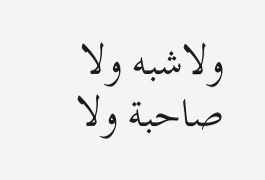ولاشبه ولا صاحبة ولا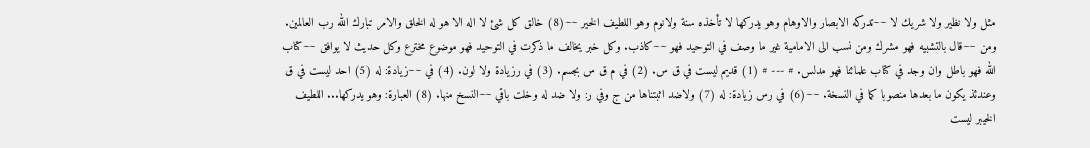مثل ولا نظير ولا شريك لا ~~تدركه الابصار والاوهام وهو يدركها لا تأخذه سنة ولانوم وهو اللطيف الخير ~~(8) خالق كل شئ لا اله الا هو له الخلق والامر تبارك الله رب العالمين. ومن ~~قال بالتشبيه فهو مشرك ومن نسب الى الامامية غير ما وصف في التوحيد فهو ~~كاذب. وكل خبر يخالف ما ذكرت في التوحيد فهو موضوع مخترع وكل حديث لا يوافق ~~كتاب الله فهو باطل وان وجد في كتاب علمائنا فهو مدلس. # --- # (1) قديم ليست في ق س. (2) في م ق س بجسم. (3) في رزيادة ولا لون. (4) في ~~زيادة: له (5) احد ليست في ق وعندئذ يكون ما بعدها منصوبا كما في النسخة. ~~(6) في رس زيادة: له (7) ولاضد اثبتناها من ج وفي ر: ولا ضد له وخلت باقي ~~النسخ منها. (8) العبارة: وهو يدركها... اللطيف الخيبر ليست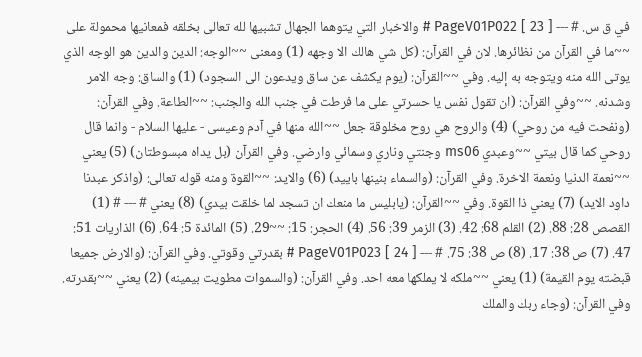في ق س. # --- PageV01P022 [ 23 ] # والاخبار التي يتوهما الجهال تشبيها لله تعالى بخلقه فمعانيها محمولة على ~~ما في القرآن من نظائرها. لان في القرآن: (كل شي هالك الا وجهه (1) ومعنى ~~الوجه: الدين والدين هو الوجه الذي يوتى الله منه ويتوجه به إليه. وفي ~~القرآن: (يوم يكشف عن ساق ويدعون الى السجود) (1) والساق: وجه الامر وشدنه. ~~وفي القرآن: (ان تقول نفس يا حسرتي على ما فرطت في جنب الله والجنب: ~~الطاعة. وفي القرآن: (ونفحت فيه من روحي) (4) والروح هي روح مخلوقة جعل ~~الله منها في آدم وعيسى - عليها السلام - وانما قال روحي كما قال بيتي ~~وعبدي ms06 وجنتي وناري وسمائي وارضي. وفي القرآن (بل يداه مبسوطتان) (5) يعني ~~نعمة الدنيا ونعمة الاخرة. وفي القرآن: (والسماء بنينها باييد) (6) والايد: ~~القوة ومنه قوله تعالى: (واذكر عبدنا داود الايد) (7) يعني ذا القوة. وفي ~~القرآن: (يابليس ما منعك ان تسجد لما خلقت بيدي) (8) يعني # --- # (1) القصص 28: 88. (2) القلم 68: 42. (3) الزمر 39: 56. (4) الحجر: 15: ~~29. (5) المائدة 5: 64. (6) الذاريات 51: 47. (7) ص 38: 17. (8) ص 38: 75. # --- PageV01P023 [ 24 ] # بقدرتي وقوتي. وفي القرآن: (والارض جميعا قبضته يوم القيمة) (1) يعني ~~ملكه لا يملكها معه احد. وفي القرآن: (والسموات مطويت بيمينه) (2) يعني ~~بقدرته. وفي القرآن: (وجاء ربك والملك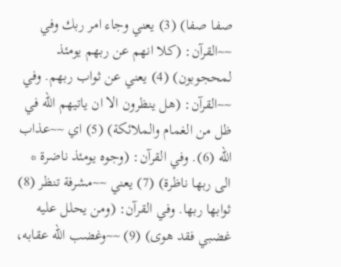صفا صفا) (3) يعني وجاء امر ربك وفي ~~القرآن: (كلا انهم عن ربهم يومئذ لمحجوبون) (4) يعني عن ثواب ربهم. وفي ~~القرآن: (هل ينظرون الا ان ياتيهم الله في ظل من الغمام والملائكة) (5) اي ~~عذاب الله (6). وفي القرآن: (وجوه يومئذ ناضرة * الى ربها ناظرة) (7) يعني ~~مشرفة تنظر (8) ثوابها ربها. وفي القرآن: (ومن يحلل عليه غضبي فقد هوى) (9) ~~وغضب الله عقابه،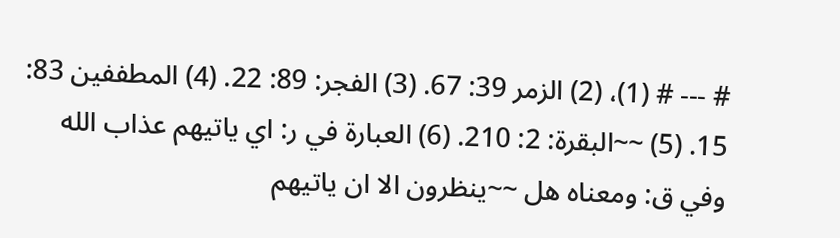# --- # (1)، (2) الزمر 39: 67. (3) الفجر: 89: 22. (4) المطففين 83: 15. (5) ~~البقرة: 2: 210. (6) العبارة في ر: اي ياتيهم عذاب الله وفي ق: ومعناه هل ~~ينظرون الا ان ياتيهم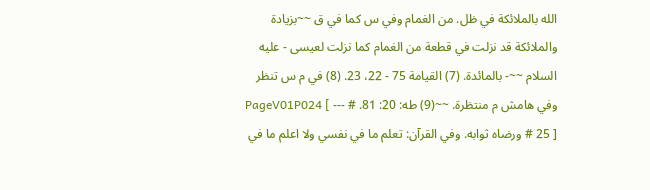الله بالملائكة في ظل. من الغمام وفي س كما في ق ~~بزيادة والملائكة قد نزلت في قطعة من الغمام كما نزلت لعيسى - عليه السلام ~~- بالمائدة. (7) القيامة 75 - 22، 23. (8) في م س تنظر وفي هامش م منتظرة. ~~(9) طه: 20: 81. # --- PageV01P024 [ 25 ] # ورضاه ثوابه. وفي القرآن: تعلم ما في نفسي ولا اعلم ما في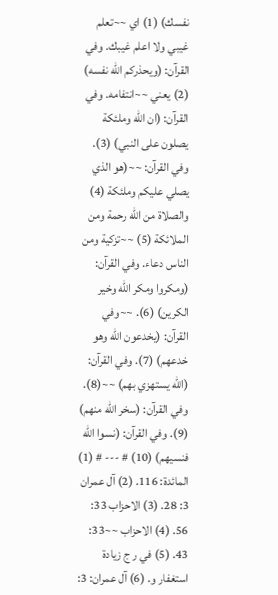نفسك) (1) اي ~~تعلم غيبي ولا اعلم غيبك. وفي القرآن: (ويحذركم الله نفسه) (2) يعني ~~انتفامه. وفي القرآن: (ان الله وملئكة يصلون على النبي) (3). وفي القرآن: ~~(هو الذي يصلي عليكم وملئكة (4) والصلاة من الله رحمة ومن الملائكة (5) ~~تزكية ومن الناس دعاء. وفي القرآن: (ومكروا ومكر الله وخير الكرين) (6). ~~وفي القرآن: (يخدعون الله وهو خدعهم) (7). وفي القرآن: (الله يستهزي بهم) ~~(8). وفي القرآن: (سخر الله منهم) (9). وفي القرآن: (نسوا الله فنسيهم) (10) # --- # (1) المائدة: 116. (2) آل عمران 3: 28. (3) الاحزاب 33: 56. (4) الاحزاب ~~33: 43. (5) في ر ج زيادة استغفار و. (6) آل عمران: 3: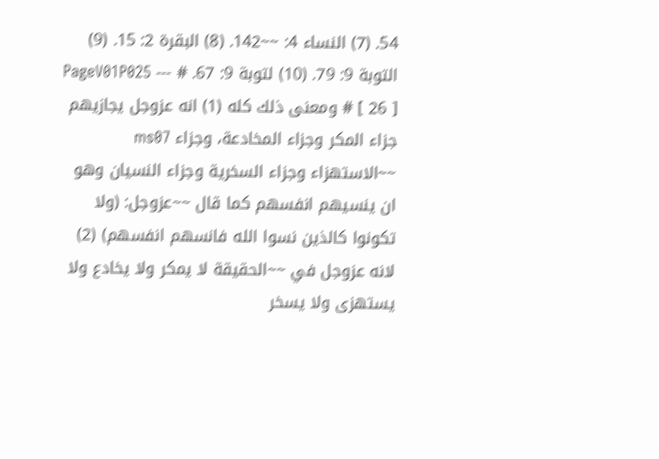54. (7) النساء 4: ~~142. (8) البقرة 2: 15. (9) التوبة 9: 79. (10) لتوبة 9: 67. # --- PageV01P025 [ 26 ] # ومعنى ذلك كله (1) انه عزوجل يجازيهم جزاء المكر وجزاء المخادعة، وجزاء ms07 ~~الاستهزاء وجزاء السخرية وجزاء النسيان وهو ان ينسيهم انفسهم كما قال ~~عزوجل: (ولا تكونوا كالذين نسوا الله فانسهم انفسهم) (2) لانه عزوجل في ~~الحقيقة لا يمكر ولا يخادع ولا يستهزى ولا يسخر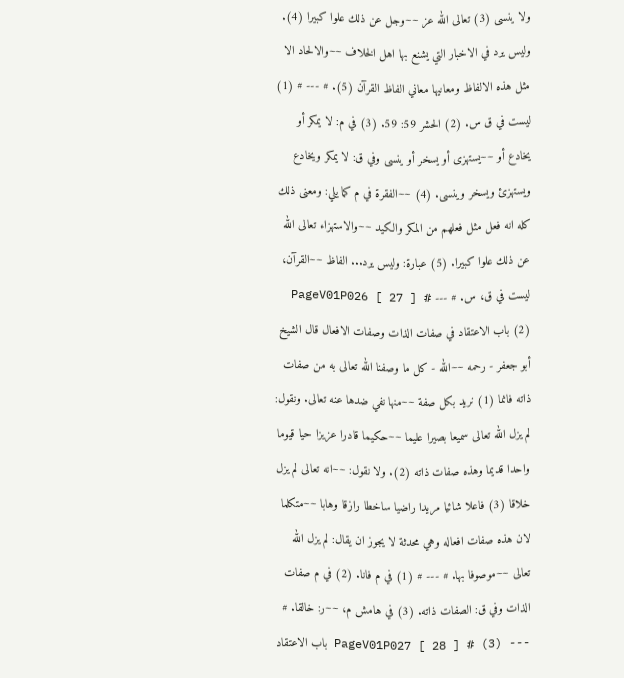ولا ينسى (3) تعالى الله عز ~~وجل عن ذلك علوا كبيرا (4). وليس يرد في الاخبار التي يشنع بها اهل الخلاف ~~والالحاد الا مثل هذه الالفاظ ومعانيها معاني الفاظ القرآن (5). # --- # (1) ليست في ق س. (2) الحشر 59: 59. (3) في م: لا يمكر أو يخادع أو ~~يستهزى أو يسخر أو ينسى وفي ق: لا يمكر ويخادع ويستهزئ ويسخر وينسى. (4) ~~الفقرة في م كما يلي: ومعنى ذلك كله انه فعل مثل فعلهم من المكر والكيد ~~والاستهزاء تعالى الله عن ذلك علوا كبيرا. (5) عبارة: وليس يرد... الفاظ ~~القرآن، ليست في ق، س. # --- PageV01P026 [ 27 ] # (2) باب الاعتقاد في صفات الذات وصفات الافعال قال الشيخ أبو جعفر - رحمه ~~الله - كل ما وصفنا الله تعالى به من صفات ذاته فانما (1) نريد بكل صفة ~~منها نفي ضدها عنه تعالى. ونقول: لم يزل الله تعالى سميعا بصيرا عليما ~~حكيما قادرا عزيزا حيا قيوما واحدا قديما وهذه صفات ذاته (2). ولا نقول: ~~انه تعالى لم يزل خلاقا (3) فاعلا شائيا مريدا راضيا ساخطا رازقا وهابا ~~متكلما لان هذه صفات افعاله وهي محدثة لا يجوز ان يقال: لم يزل الله تعالى ~~موصوفا بها. # --- # (1) في م فانا. (2) في م صفات الذات وفي ق: الصفات ذاته. (3) في هامش م، ~~ر: خالقا. # --- PageV01P027 [ 28 ] # (3) باب الاعتقاد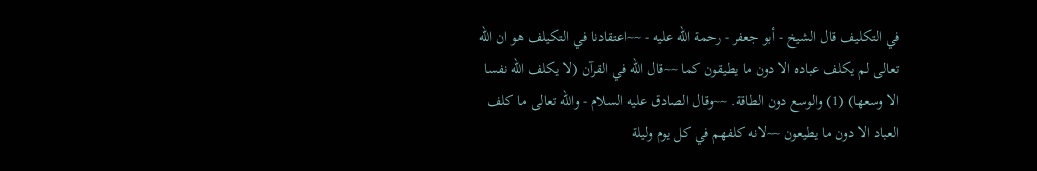في التكليف قال الشيخ - أبو جعفر - رحمة الله عليه - ~~اعتقادنا في التكيلف هو ان الله تعالى لم يكلف عباده الا دون ما يطيقون كما ~~قال الله في القرآن (لا يكلف الله نفسا الا وسعها) (1) والوسع دون الطاقة. ~~وقال الصادق عليه السلام - والله تعالى ما كلف العباد الا دون ما يطيعون ~~لانه كلفهم في كل يوم وليلة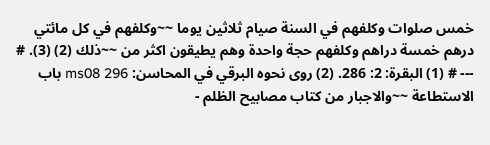خمس صلوات وكلفهم في السنة صيام ثلاثين يوما ~~وكلفهم في كل مائتي درهم خمسة دراهم وكلفهم حجة واحدة وهم يطيقون اكثر من ~~ذلك (2) (3). # --- # (1) البقرة: 2: 286. (2) روى نحوه البرقي في المحاسن: ms08 296 باب الاستطاعة ~~والاجبار من كتاب مصابيح الظلم -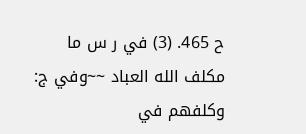ح 465. (3) في ر س ما مكلف الله العباد ~~وفي ج: وكلفهم في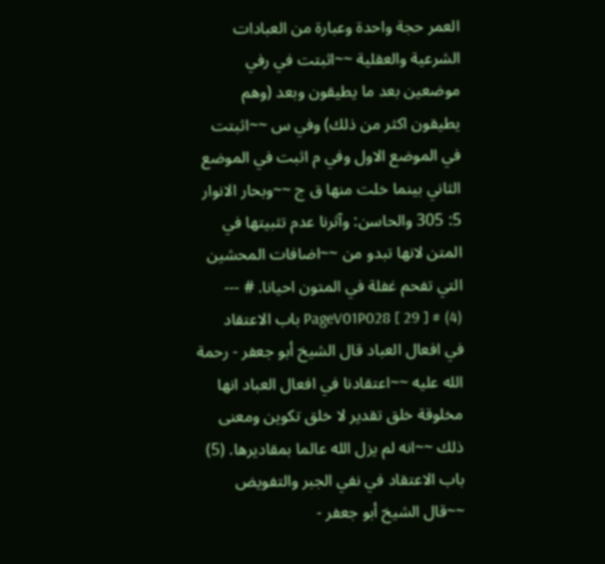العمر حجة واحدة وعبارة من العبادات الشرعية والعقلية ~~اثبتت في رفي موضعين بعد ما يطيقون وبعد (وهم يطيقون اكثر من ذلك) وفي س ~~اثبتت في الموضع الاول وفي م اثبت في الموضع الثاني بينما خلت منها ق ج ~~وبحار الانوار 5: 305 والحاسن: وآثرنا عدم تثبيتها في المتن لانها تبدو من ~~اضافات المحشين التي تفحم غفلة في المتون احيانا. # --- PageV01P028 [ 29 ] # (4) باب الاعتقاد في افعال العباد قال الشيخ أبو جعفر - رحمة الله عليه ~~اعتقادنا في افعال العباد انها مخلوقة خلق تقدير لا خلق تكوين ومعنى ذلك ~~انه لم يزل الله عالما بمقاديرها. (5) باب الاعتقاد في نفي الجبر والتفويض ~~قال الشيخ أبو جعفر -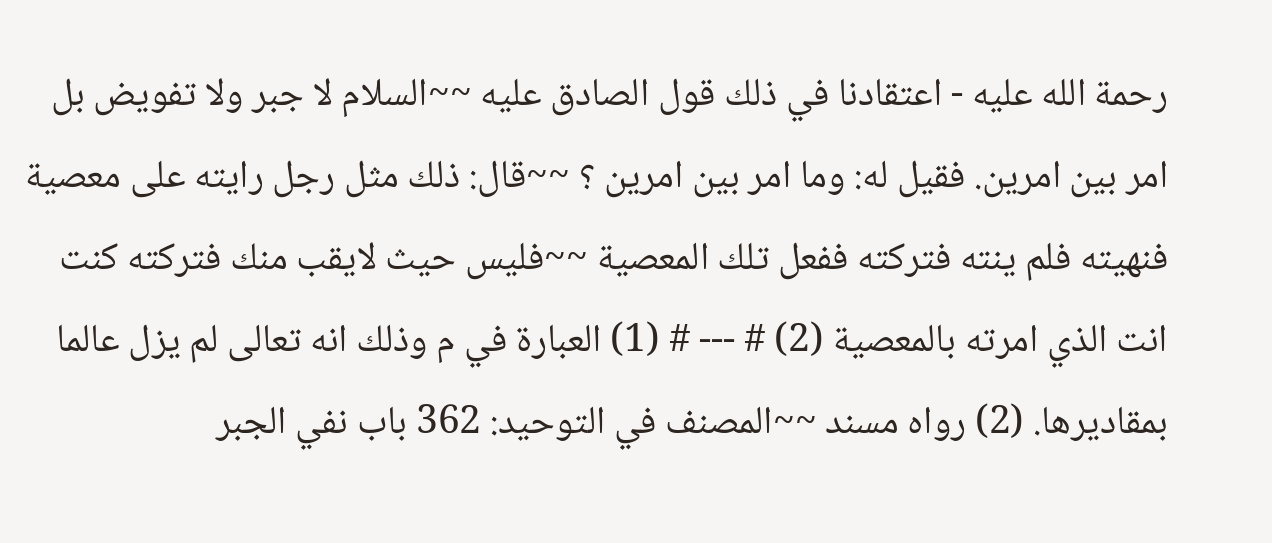رحمة الله عليه - اعتقادنا في ذلك قول الصادق عليه ~~السلام لا جبر ولا تفويض بل امر بين امرين. فقيل له: وما امر بين امرين ؟ ~~قال: ذلك مثل رجل رايته على معصية فنهيته فلم ينته فتركته ففعل تلك المعصية ~~فليس حيث لايقب منك فتركته كنت انت الذي امرته بالمعصية (2) # --- # (1) العبارة في م وذلك انه تعالى لم يزل عالما بمقاديرها. (2) رواه مسند ~~المصنف في التوحيد: 362 باب نفي الجبر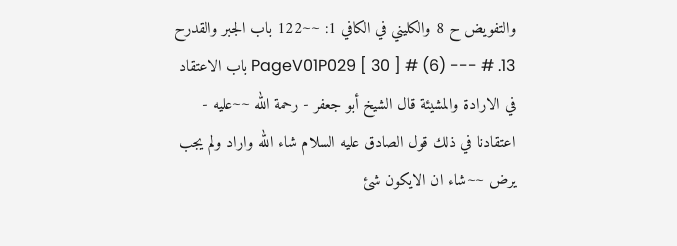والتفويض ح 8 والكليني في الكافي 1: ~~122 باب الجبر والقدرح 13. # --- PageV01P029 [ 30 ] # (6) باب الاعتقاد في الارادة والمشيئة قال الشيخ أبو جعفر - رحمة الله ~~عليه - اعتقادنا في ذلك قول الصادق عليه السلام شاء الله واراد ولم يجب يرض ~~شاء ان الايكون شئ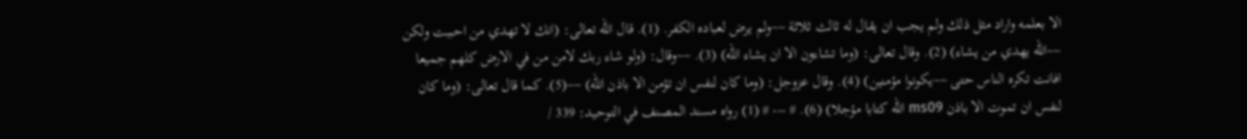الا بعلمه واراد مثل ذلك ولم يجب ان يقال له ثالث ثلاثة ~~ولم يرض لعباده الكفر. (1). قال الله تعالى: (انك لا تهدي من احببت ولكن ~~الله يهدي من يشاء) (2). وقال تعالى: (وما تشاءون الا ان يشاء الله) (3). ~~وقال: (ولو شاء ربك لامن من في الارض كلهم جميعا افانت تكره الناس حتى ~~يكونوا مؤمنين) (4). وقال عزوجل: (وما كان لنفس ان تؤمن الا باذن الله) ~~(5). كما قال تعالى: (وما كان لنفس ان تموت الا باذن ms09 الله كتابا مؤجلا) (6). # --- # (1) رواه مسند المصنف في التوحيد: 339 /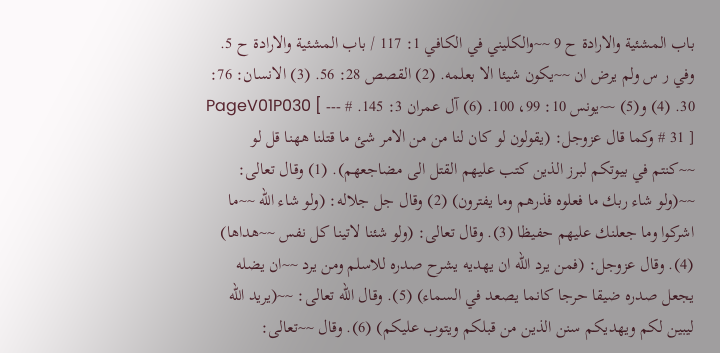باب المشئية والارادة ح 9 ~~والكليني في الكافي 1: 117 / باب المشئية والارادة ح 5. وفي ر س ولم يرض ان ~~يكون شيئا الا بعلمه. (2) القصص 28: 56. (3) الانسان: 76: 30. (4) و(5) ~~يونس 10: 99، 100. (6) آل عمران 3: 145. # --- PageV01P030 [ 31 ] # وكما قال عزوجل: (يقولون لو كان لنا من من الامر شئ ما قتلنا ههنا قل لو ~~كنتم في بيوتكم لبرز الذين كتب عليهم القتل الى مضاجعهم). (1) وقال تعالى: ~~(ولو شاء ربك ما فعلوه فذرهم وما يفترون) (2) وقال جل جلاله: (ولو شاء الله ~~ما اشركوا وما جعلنك عليهم حفيظا (3). وقال تعالى: (ولو شئنا لاتينا كل نفس ~~هداها) (4). وقال عزوجل: (فمن يرد الله ان يهديه يشرح صدره للاسلم ومن يرد ~~ان يضله يجعل صدره ضيقا حرجا كانما يصعد في السماء) (5). وقال الله تعالى: ~~(يريد الله ليبين لكم ويهديكم سنن الذين من قبلكم ويتوب عليكم) (6). وقال ~~تعالى: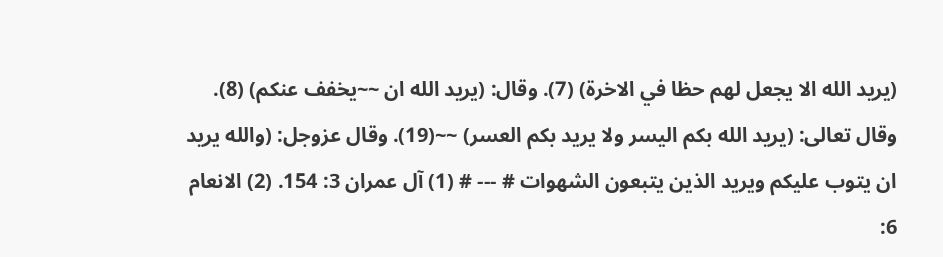(يريد الله الا يجعل لهم حظا في الاخرة) (7). وقال: (يريد الله ان ~~يخفف عنكم) (8). وقال تعالى: (يريد الله بكم اليسر ولا يريد بكم العسر) ~~(19). وقال عزوجل: (والله يريد ان يتوب عليكم ويريد الذين يتبعون الشهوات # --- # (1) آل عمران 3: 154. (2) الانعام 6: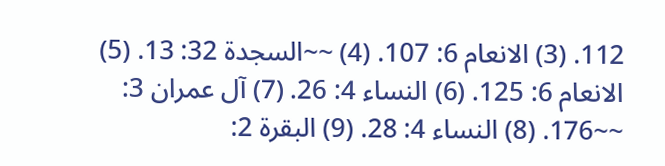112. (3) الانعام 6: 107. (4) ~~السجدة 32: 13. (5) الانعام 6: 125. (6) النساء 4: 26. (7) آل عمران 3: ~~176. (8) النساء 4: 28. (9) البقرة 2: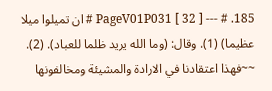185. # --- PageV01P031 [ 32 ] # ان تميلوا ميلا عظيما) (1). وقال: (وما الله يريد ظلما للعباد). (2). ~~فهذا اعتقادنا في الارادة والمشيئة ومخالفونها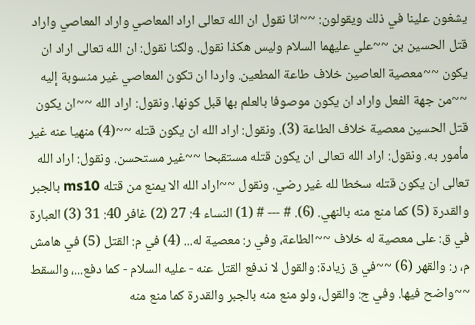يشغون علينا في ذلك ويقولون: ~~انا نقول ان الله تعالى اراد المعاصي واراد المعاصي واراد قتل الحسين بن ~~علي عليهما السلام وليس هكذا نقول. ولكنا نقول: ان الله تعالى اراد ان يكون ~~معصية العاصين خلاف طاعة المطعين. واردا ان تكون المعاصي غير منسوبة إليه ~~من جهة الفعل واراد ان يكون موصوفا بالعلم بها قبل كونها. ونقول: اراد الله ~~ان يكون قتل الحسين معصية خلاف الطاعة (3). ونقول: اراد الله ان يكون قتله ~~(4) منهيا عنه غير مأمور به. ونقول: اراد الله تعالى ان يكون قتله مستقبحا ~~غير مستحسن. ونقول: اراد الله تعالى ان يكون قتله سخطا لله غير رضي. ونقول ~~اراد الله الا يمنع من قتله ms10 بالجبر والقدرة (5) كما منع منه بالنهي. (6). # --- # (1) النساء 4: 27 (2) غافر 40: 31 (3) العبارة في ق: على معصية له خلاف ~~الطاعة، وفي ر: معصية له... (4) في م: القتل (5) في هامش م، ر: والقهر (6) ~~في ق زيادة: والقول لا ندفع القتل عنه - عليه السلام - كما دفع...، والسقط ~~واضح فيها. وفي ج: والقول، ولو منع منه بالجبر والقدرة كما منع منه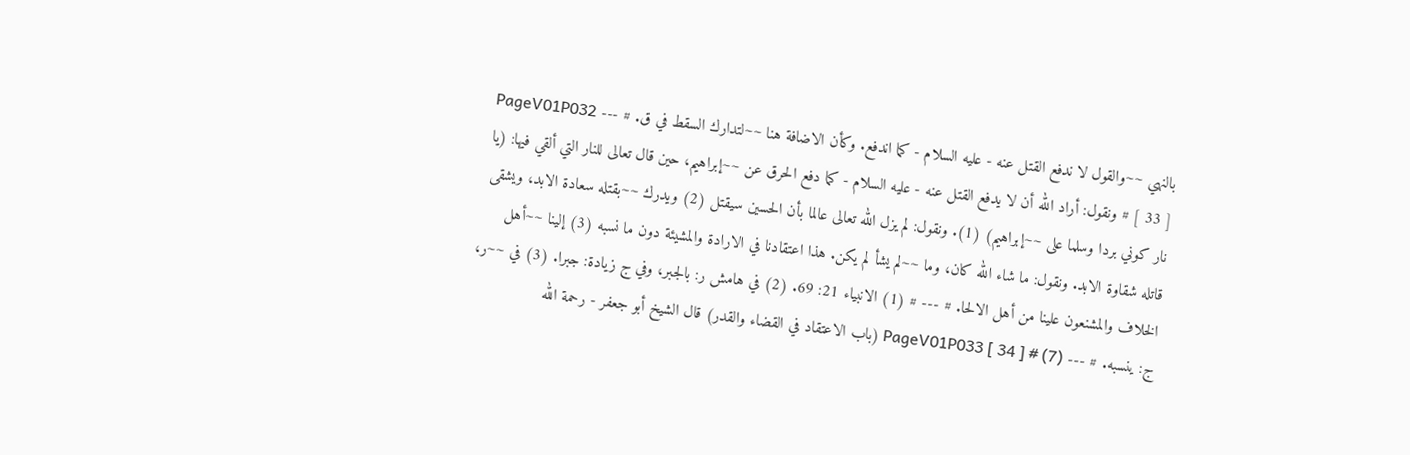بالنهي ~~والقول لا ندفع القتل عنه - عليه السلام - كما اندفع. وكأن الاضافة هنا ~~لتدارك السقط في ق. # --- PageV01P032 [ 33 ] # ونقول: أراد الله أن لا يدفع القتل عنه - عليه السلام - كما دفع الحرق عن ~~إبراهيم، حين قال تعالى للنار التي ألقي فيها: (يا نار كوني بردا وسلما على ~~إبراهيم) (1). ونقول: لم يزل الله تعالى عالما بأن الحسين سيقتل (2) ويدرك ~~بقتله سعادة الابد، ويشقى قاتله شقاوة الابد. ونقول: ما شاء الله كان، وما ~~لم يشأ لم يكن. هذا اعتقادنا في الارادة والمشيئة دون ما نسبه (3) إلينا ~~أهل الخلاف والمشنعون علينا من أهل الالحا. # --- # (1) الانبياء 21: 69. (2) في هامش ر: بالجبر، وفي ج زيادة: جبرا. (3) في ~~ر، ج: ينسبه. # --- PageV01P033 [ 34 ] # (7) (باب الاعتقاد في القضاء والقدر) قال الشيخ أبو جعفر - رحمة الله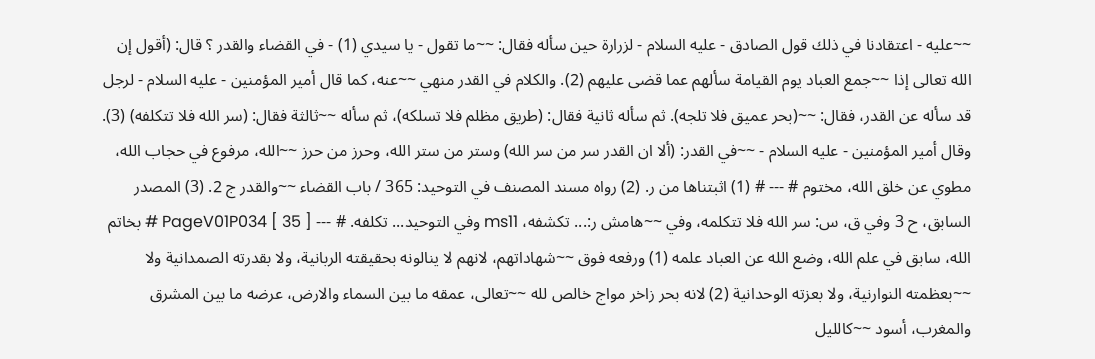~~عليه - اعتقادنا في ذلك قول الصادق - عليه السلام - لزرارة حين سأله فقال: ~~ما تقول - يا سيدي (1) - في القضاء والقدر ؟ قال: (أقول إن الله تعالى إذا ~~جمع العباد يوم القيامة سألهم عما قضى عليهم (2). والكلام في القدر منهي ~~عنه، كما قال أمير المؤمنين - عليه السلام - لرجل قد سأله عن القدر، فقال: ~~(بحر عميق فلا تلجه). ثم سأله ثانية فقال: (طريق مظلم فلا تسلكه)، ثم سأله ~~ثالثة فقال: (سر الله فلا تتكلفه) (3). وقال أمير المؤمنين - عليه السلام - ~~في القدر: (ألا ان القدر سر من سر الله) وستر من ستر الله، وحرز من حرز ~~الله، مرفوع في حجاب الله، مطوي عن خلق الله، مختوم # --- # (1) اثبتناها من ر. (2) رواه مسند المصنف في التوحيد: 365 / باب القضاء ~~والقدر ج 2. (3) المصدر السابق، ح 3 وفي ق، س: سر الله فلا تتكلمه، وفي ~~هامش ر:... تكشفه، ms11 وفي التوحيد... تكلفه. # --- PageV01P034 [ 35 ] # بخاتم الله، سابق في علم الله، وضع الله عن العباد علمه (1) ورفعه فوق ~~شهاداتهم، لانهم لا ينالونه بحقيقته الربانية، ولا بقدرته الصمدانية ولا ~~بعظمته النوارنية، ولا بعزته الوحدانية (2) لانه بحر زاخر مواج خالص لله ~~تعالى، عمقه ما بين السماء والارض، عرضه ما بين المشرق والمغرب، أسود ~~كالليل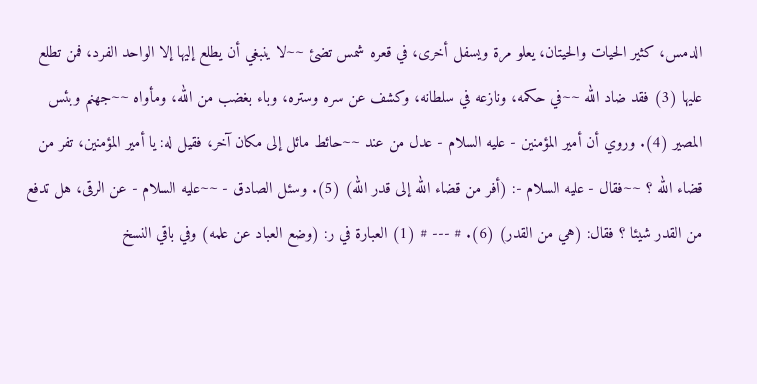الدمس، كثير الحيات والحيتان، يعلو مرة ويسفل أخرى، في قعره شمس تضئ ~~لا ينبغي أن يطلع إليها إلا الواحد الفرد، فمن تطلع عليها (3) فقد ضاد الله ~~في حكمه، ونازعه في سلطانه، وكشف عن سره وستره، وباء بغضب من الله، ومأواه ~~جهنم وبئس المصير (4). وروي أن أمير المؤمنين - عليه السلام - عدل من عند ~~حائط مائل إلى مكان آخر، فقيل له: يا أمير المؤمنين، تفر من قضاء الله ؟ ~~فقال - عليه السلام -: (أفر من قضاء الله إلى قدر الله) (5). وسئل الصادق - ~~عليه السلام - عن الرقى، هل تدفع من القدر شيئا ؟ فقال: (هي من القدر) (6). # --- # (1) العبارة في ر: (وضع العباد عن علمه) وفي باقي النسخ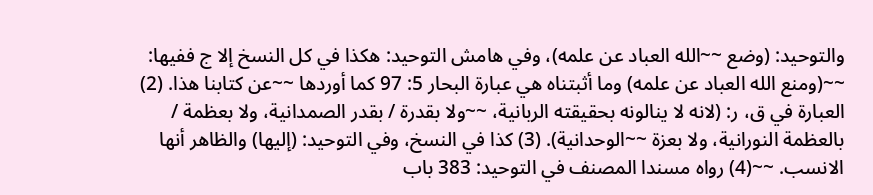والتوحيد: (وضع ~~الله العباد عن علمه)، وفي هامش التوحيد: هكذا في كل النسخ إلا ج ففيها: ~~(ومنع الله العباد عن علمه) وما أثبتناه هي عبارة البحار 5: 97 كما أوردها ~~عن كتابنا هذا. (2) العبارة في ق، ر: (لانه لا ينالونه بحقيقته الربانية، ~~ولا بقدرة / بقدر الصمدانية، ولا بعظمة / بالعظمة النورانية، ولا بعزة ~~الوحدانية). (3) كذا في النسخ، وفي التوحيد: (إليها) والظاهر أنها الانسب. ~~(4) رواه مسندا المصنف في التوحيد: 383 باب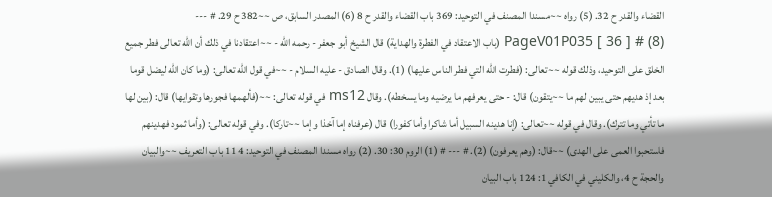القضاء والقدر ح 32. (5) رواه ~~مسندا المصنف في التوحيد: 369 باب القضاء والقدر ح 8 (6) المصدر السابق، ص ~~382 ح 29. # --- PageV01P035 [ 36 ] # (8) (باب الاعتقاد في الفطرة والهداية) قال الشيخ أبو جعفر - رحمه الله - ~~اعتقادنا في ذلك أن الله تعالى فطر جميع الخلق على التوحيد، وذلك قوله ~~تعالى: (فطرت الله التي فطر الناس عليها) (1). وقال الصادق - عليه السلام - ~~في قول الله تعالى: (وما كان الله ليضل قوما بعد إذ هديهم حتى يبين لهم ما ~~يتقون) قال: - حتى يعرفهم ما يرضيه وما يسخطه). وقال ms12 في قوله تعالى: ~~(فألهمها فجورها وتقوايها) قال: (بين لها ما تأتي وما تترك). وقال في قوله ~~تعالى: (إنا هدينه السبيل أما شاكرا وأما كفورا) قال (عرفناه إما آخذا وإما ~~تاركا). وفي قوله تعالى: (وأما ثمود فهدينهم فاستحبوا العمى على الهدى) ~~قال: (وهم يعرفون) (2). # --- # (1) الروم 30: 30. (2) رواه مسندا المصنف في التوحيد: 4 11 باب التعريف ~~والبيان والحجة ح 4، والكليني في الكافي 1: 124 باب البيان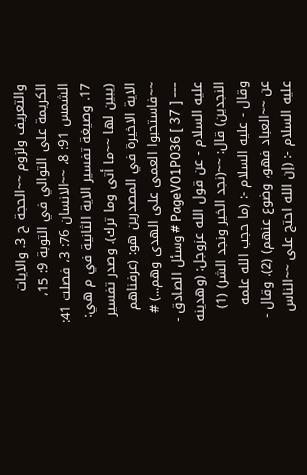والتعريف ولزوم ~~الحجة ح 3. والايات الكريمة على التوالي في التوبة 9: 15، الشمس 91: 8، ~~الانسان 76: 3، فصلت 41: 17. وصيغة تفسير الاية الثانية في م هي: (يبين لها ~~ما أتى وما ترك). وصدر تفسير الاية الاخيرة في المصدرين هو: (عرفناهم ~~فاستحبوا العمى على الهدى وهم...) # --- PageV01P036 [ 37 ] # وسئل الصادق - عليه السلام - عن قول الله عزوجل: (وهدينه النجدين) قال: ~~(نجد الخير ونجد الشر) (1) وقال - عليه السلام -: (ما حجب الله علمه عن ~~العباد فهو، وضوع عنهم) (2). وقال - عليه السلام -: (إن الله احتج على ~~الناس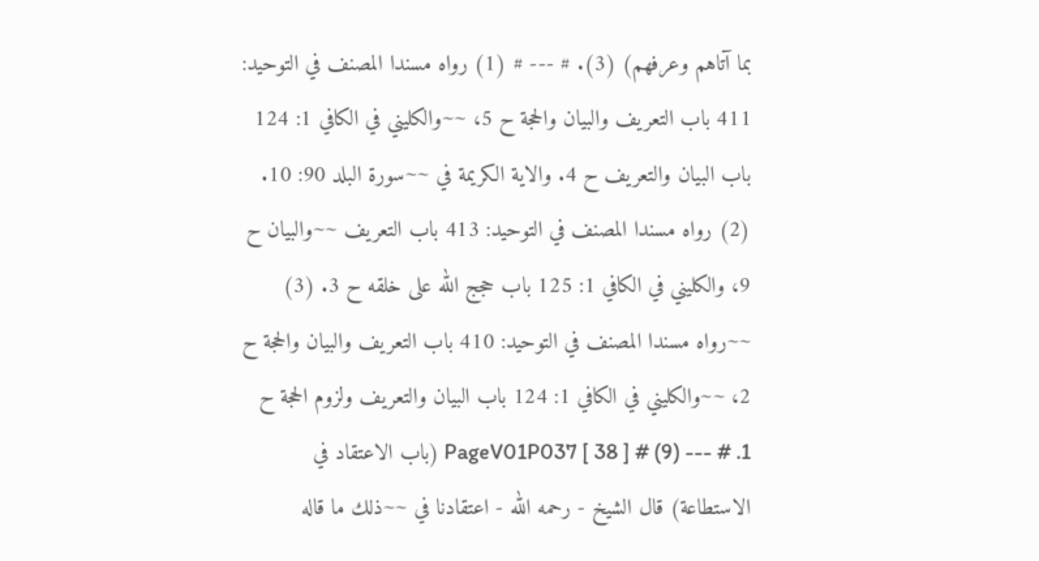بما آتاهم وعرفهم) (3). # --- # (1) رواه مسندا المصنف في التوحيد: 411 باب التعريف والبيان والحجة ح 5، ~~والكليني في الكافي 1: 124 باب البيان والتعريف ح 4. والاية الكريمة في ~~سورة البلد 90: 10. (2) رواه مسندا المصنف في التوحيد: 413 باب التعريف ~~والبيان ح 9، والكليني في الكافي 1: 125 باب حجج الله على خلقه ح 3. (3) ~~رواه مسندا المصنف في التوحيد: 410 باب التعريف والبيان والحجة ح 2، ~~والكليني في الكافي 1: 124 باب البيان والتعريف ولزوم الحجة ح 1. # --- PageV01P037 [ 38 ] # (9) (باب الاعتقاد في الاستطاعة) قال الشيخ - رحمه الله - اعتقادنا في ~~ذلك ما قاله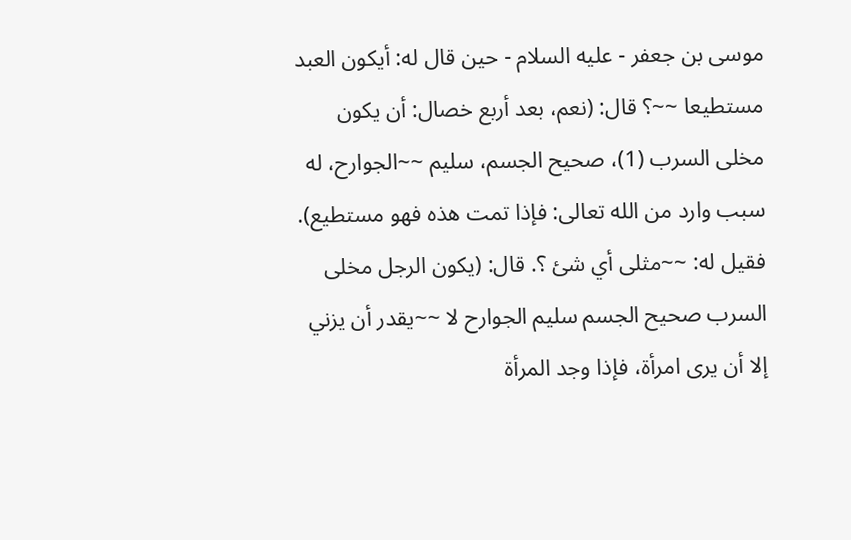موسى بن جعفر - عليه السلام - حين قال له: أيكون العبد مستطيعا ~~؟ قال: (نعم، بعد أربع خصال: أن يكون مخلى السرب (1)، صحيح الجسم، سليم ~~الجوارح، له سبب وارد من الله تعالى: فإذا تمت هذه فهو مستطيع). فقيل له: ~~مثلى أي شئ ؟. قال: (يكون الرجل مخلى السرب صحيح الجسم سليم الجوارح لا ~~يقدر أن يزني إلا أن يرى امرأة، فإذا وجد المرأة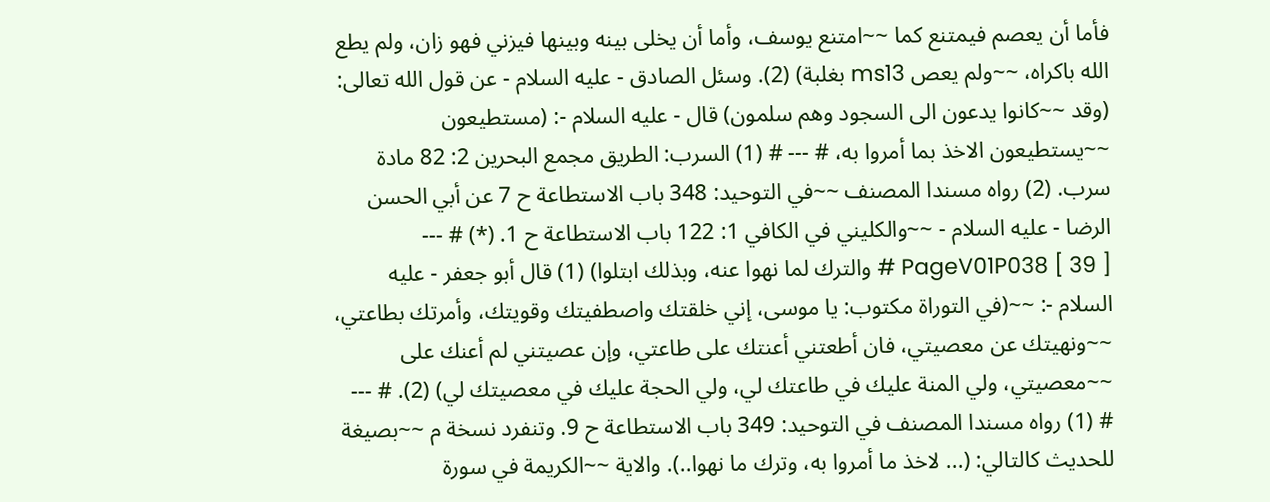فأما أن يعصم فيمتنع كما ~~امتنع يوسف، وأما أن يخلى بينه وبينها فيزني فهو زان، ولم يطع الله باكراه، ~~ولم يعص ms13 بغلبة) (2). وسئل الصادق - عليه السلام - عن قول الله تعالى: (وقد ~~كانوا يدعون الى السجود وهم سلمون) قال - عليه السلام -: (مستطيعون ~~يستطيعون الاخذ بما أمروا به، # --- # (1) السرب: الطريق مجمع البحرين 2: 82 مادة سرب. (2) رواه مسندا المصنف ~~في التوحيد: 348 باب الاستطاعة ح 7 عن أبي الحسن الرضا - عليه السلام - ~~والكليني في الكافي 1: 122 باب الاستطاعة ح 1. (*) # --- PageV01P038 [ 39 ] # والترك لما نهوا عنه، وبذلك ابتلوا) (1) قال أبو جعفر - عليه السلام -: ~~(في التوراة مكتوب: يا موسى، إني خلقتك واصطفيتك وقويتك، وأمرتك بطاعتي، ~~ونهيتك عن معصيتي، فان أطعتني أعنتك على طاعتي، وإن عصيتني لم أعنك على ~~معصيتي، ولي المنة عليك في طاعتك لي، ولي الحجة عليك في معصيتك لي) (2). # --- # (1) رواه مسندا المصنف في التوحيد: 349 باب الاستطاعة ح 9. وتنفرد نسخة م ~~بصيغة للحديث كالتالي: (... لاخذ ما أمروا به، وترك ما نهوا..). والاية ~~الكريمة في سورة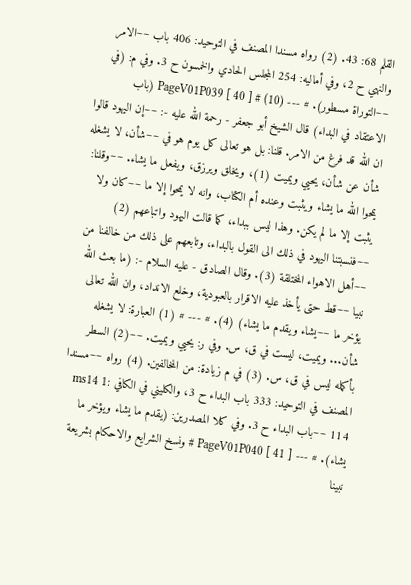القلم 68: 43. (2) رواه مسندا المصنف في التوحيد: 406 باب ~~الامر والنهي ح 2، وفي أماليه: 254 المجلس الحادي والخمسون ح 3. وفي م: (في ~~التوراة مسطور). # --- PageV01P039 [ 40 ] # (10) (باب الاعتقاد في البداء) قال الشيخ أبو جعفر - رحمة الله عليه -: ~~إن اليهود قالوا ان الله قد فرغ من الامر. قلنا: بل هو تعالى كل يوم هو في ~~شأن، لا يشغله شأن عن شأن، يحيي ويميت (1)، ويخلق ويرزق، ويفعل ما يشاء. ~~وقلنا: يمحوا الله ما يشاء ويثبت وعنده أم الكتاب، وانه لا يمحوا إلا ما ~~كان ولا يثبت إلا ما لم يكن. وهذا ليس ببداء، كما قالت اليهود واتباعهم (2) ~~فنسبتنا اليهود في ذلك الى القول بالبداء، وتابعهم على ذلك من خالفنا من ~~أهل الاهواء المختلقة (3). وقال الصادق - عليه السلام -: (ما بعث الله نبيا ~~قط حتى يأخذ عليه الاقرار بالعبودية، وخلع الانداد، وان الله تعالى يؤخر ما ~~يشاء ويقدم ما يشاء) (4). # --- # (1) العبارة: لا يشغله شأن... ويميت، ليست في ق، س. وفي ر: يحيي ويميت. ~~(2) السطر بأكمله ليس في ق، س. (3) في م زيادة: من المخالفين. (4) رواه ~~مسندا المصنف في التوحيد: 333 باب البداء ح 3، والكليني في الكافي ms14 1: 114 ~~باب البداء ح 3. وفي كلا المصدرين: (يقدم ما يشاء ويؤخر ما يشاء). # --- PageV01P040 [ 41 ] # ونسخ الشرايع والاحكام بشريعة نبينا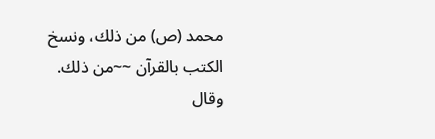محمد (ص) من ذلك، ونسخ الكتب بالقرآن ~~من ذلك. وقال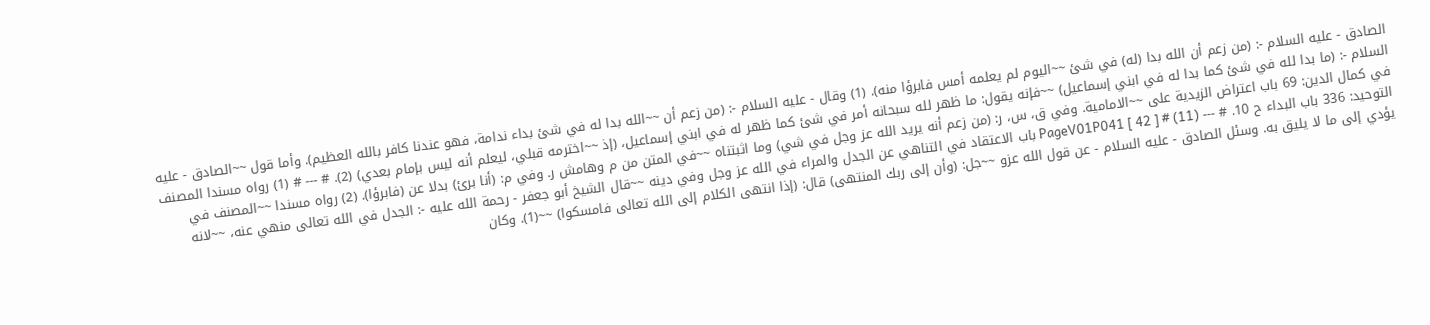الصادق - عليه السلام -: (من زعم أن الله بدا (له) في شئ ~~اليوم لم يعلمه أمس فابرؤا منه). (1) وقال - عليه السلام -: (من زعم أن ~~الله بدا له في شئ بداء ندامة، فهو عندنا كافر بالله العظيم). وأما قول ~~الصادق - عليه السلام -: (ما بدا لله في شئ كما بدا له في ابني إسماعيل) ~~فإنه يقول: ما ظهر لله سبحانه أمر في شئ كما ظهر له في ابني إسماعيل، (إذ ~~اخترمه قبلي، ليعلم أنه ليس بإمام بعدي) (2). # --- # (1) رواه مسندا المصنف في كمال الدين: 69 باب اعتراض الزيدية على ~~الامامية. وفي ق، س، ر: (من زعم أنه يريد الله عز وجل في شي) وما اثبتناه ~~في المتن من م وهامش ر. وفي م: (أنا برئ) بدلا عن (فابرؤا). (2) رواه مسندا ~~المصنف في التوحيد: 336 باب البداء ح 10. # --- PageV01P041 [ 42 ] # (11) باب الاعتقاد في التناهي عن الجدل والمراء في الله عز وجل وفي دينه ~~قال الشيخ أبو جعفر - رحمة الله عليه -: الجدل في الله تعالى منهي عنه، ~~لانه يؤدي إلى ما لا يليق به. وسئل الصادق - عليه السلام - عن قول الله عزو ~~جل: (وأن إلى ربك المنتهى) قال: (إذا انتهى الكلام إلى الله تعالى فامسكوا) ~~(1). وكان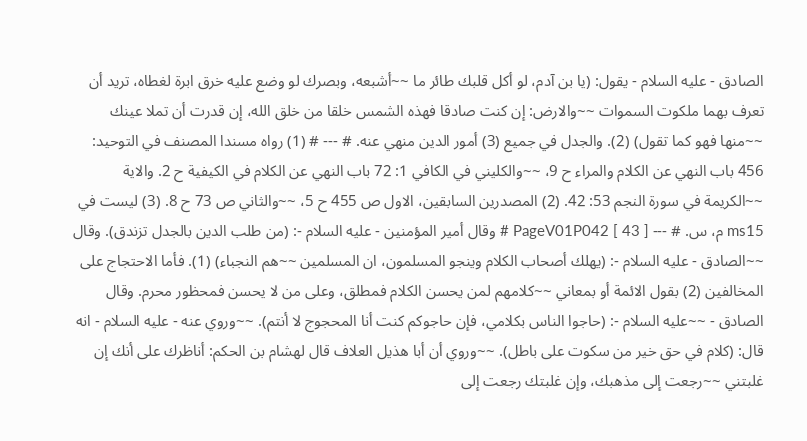الصادق - عليه السلام - يقول: (يا بن آدم، لو أكل قلبك طائر ما ~~أشبعه، وبصرك لو وضع عليه خرق ابرة لغطاه، تريد أن تعرف بهما ملكوت السموات ~~والارض: إن كنت صادقا فهذه الشمس خلقا من خلق الله، إن قدرت أن تملا عينك ~~منها فهو كما تقول) (2). والجدل في جميع (3) أمور الدين منهي عنه. # --- # (1) رواه مسندا المصنف في التوحيد: 456 باب النهي عن الكلام والمراء ح 9، ~~والكليني في الكافي 1: 72 باب النهي عن الكلام في الكيفية ح 2. والاية ~~الكريمة في سورة النجم 53: 42. (2) المصدرين السابقين، الاول ص 455 ح 5، ~~والثاني ص 73 ح 8. (3) ليست في ms15 م، س. # --- PageV01P042 [ 43 ] # وقال أمير المؤمنين - عليه السلام -: (من طلب الدين بالجدل تزندق). وقال ~~الصادق - عليه السلام -: (يهلك أصحاب الكلام وينجو المسلمون، ان المسلمين ~~هم النجباء) (1). فأما الاحتجاج على المخالفين (2) بقول الائمة أو بمعاني ~~كلامهم لمن يحسن الكلام فمطلق، وعلى من لا يحسن فمحظور محرم. وقال الصادق - ~~عليه السلام -: (حاجوا الناس بكلامي، فإن حاجوكم كنت أنا المحجوج لا أنتم). ~~وروي عنه - عليه السلام - انه قال: (كلام في حق خير من سكوت على باطل). ~~وروي أن أبا هذيل العلاف قال لهشام بن الحكم: أناظرك على أنك إن غلبتني ~~رجعت إلى مذهبك، وإن غلبتك رجعت إلى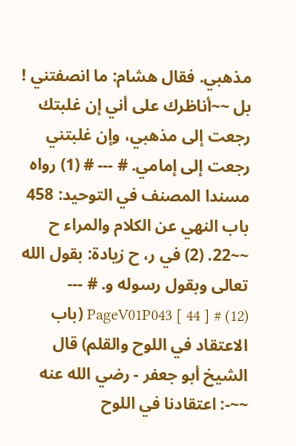مذهبي. فقال هشام: ما انصفتني ! بل ~~أناظرك على أني إن غلبتك رجعت إلى مذهبي، وإن غلبتني رجعت إلى إمامي. # --- # (1) رواه مسندا المصنف في التوحيد: 458 باب النهي عن الكلام والمراء ح ~~22. (2) في ر، ح زيادة: بقول الله تعالى وبقول رسوله و. # --- PageV01P043 [ 44 ] # (12) (باب الاعتقاد في اللوح والقلم) قال الشيخ أبو جعفر - رضي الله عنه ~~-: اعتقادنا في اللوح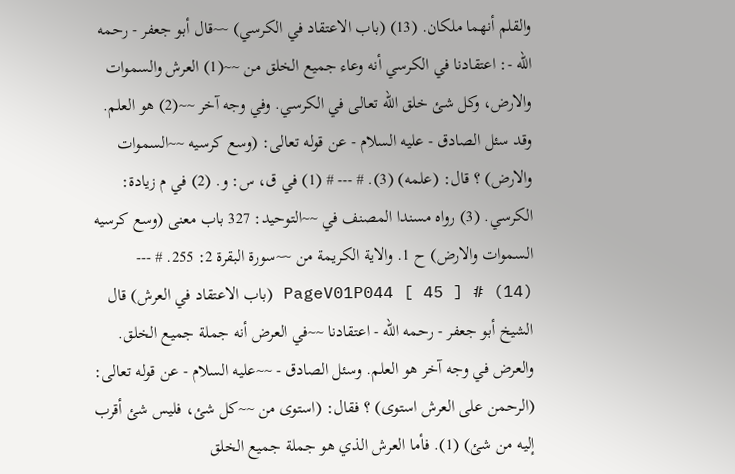والقلم أنهما ملكان. (13) (باب الاعتقاد في الكرسي) ~~قال أبو جعفر - رحمه الله -: اعتقادنا في الكرسي أنه وعاء جميع الخلق من ~~(1) العرش والسموات والارض، وكل شئ خلق الله تعالى في الكرسي. وفي وجه آخر ~~(2) هو العلم. وقد سئل الصادق - عليه السلام - عن قوله تعالى: (وسع كرسيه ~~السموات والارض) ؟ قال: (علمه) (3). # --- # (1) في ق، س: و. (2) في م زيادة: الكرسي. (3) رواه مسندا المصنف في ~~التوحيد: 327 باب معنى (وسع كرسيه السموات والارض) ح 1. والاية الكريمة من ~~سورة البقرة 2: 255. # --- PageV01P044 [ 45 ] # (14) (باب الاعتقاد في العرش) قال الشيخ أبو جعفر - رحمه الله - اعتقادنا ~~في العرض أنه جملة جميع الخلق. والعرض في وجه آخر هو العلم. وسئل الصادق - ~~عليه السلام - عن قوله تعالى: (الرحمن على العرش استوى) ؟ فقال: (استوى من ~~كل شئ، فليس شئ أقرب إليه من شئ) (1). فأما العرش الذي هو جملة جميع الخلق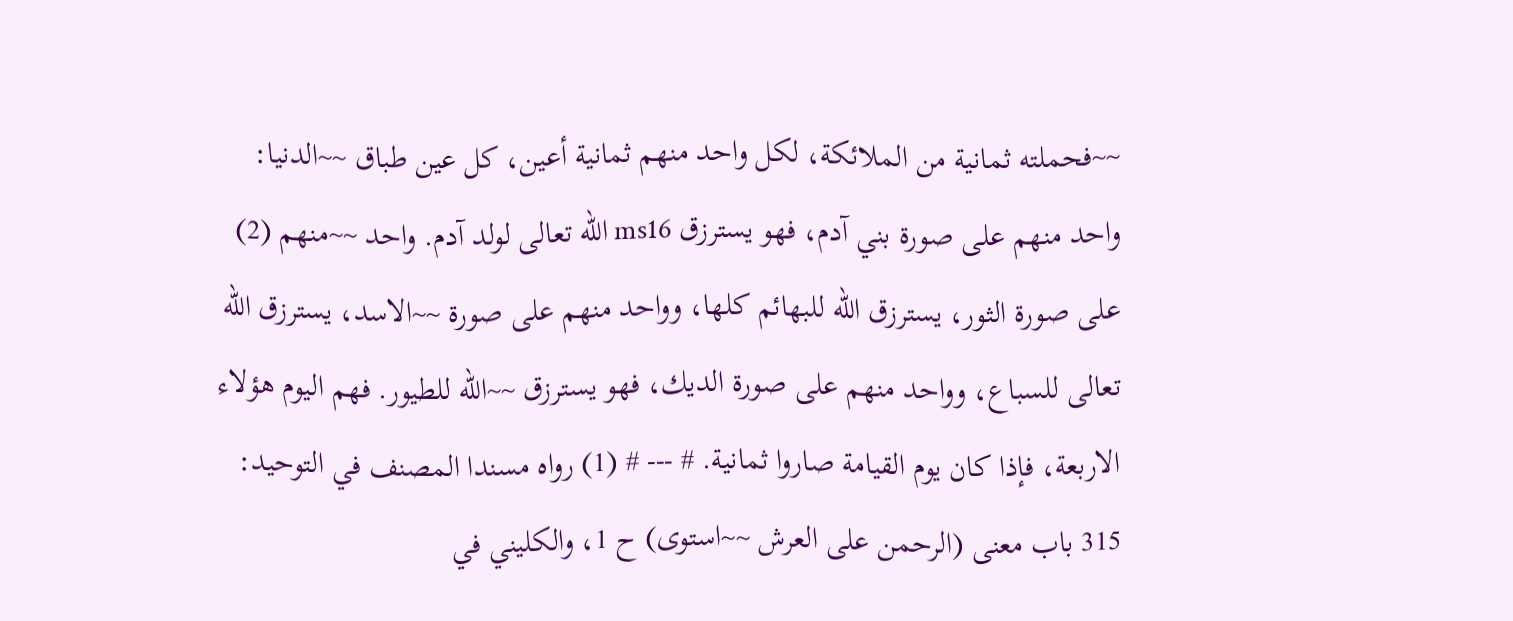~~فحملته ثمانية من الملائكة، لكل واحد منهم ثمانية أعين، كل عين طباق ~~الدنيا: واحد منهم على صورة بني آدم، فهو يسترزق ms16 الله تعالى لولد آدم. واحد ~~منهم (2) على صورة الثور، يسترزق الله للبهائم كلها، وواحد منهم على صورة ~~الاسد، يسترزق الله تعالى للسباع، وواحد منهم على صورة الديك، فهو يسترزق ~~الله للطيور. فهم اليوم هؤلاء الاربعة، فإذا كان يوم القيامة صاروا ثمانية. # --- # (1) رواه مسندا المصنف في التوحيد: 315 باب معنى (الرحمن على العرش ~~استوى) ح 1، والكليني في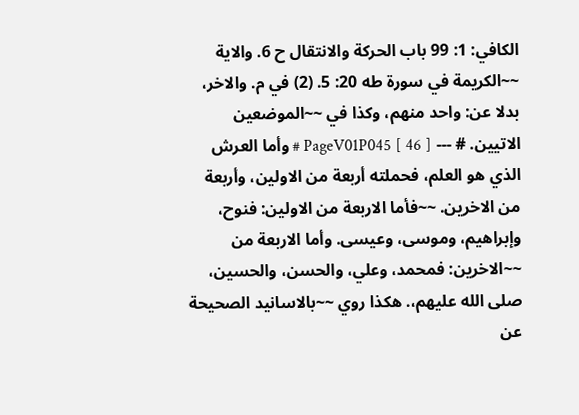الكافي: 1: 99 باب الحركة والانتقال ح 6. والاية ~~الكريمة في سورة طه 20: 5. (2) في م. والاخر، بدلا عن: واحد منهم، وكذا في ~~الموضعين الاتيين. # --- PageV01P045 [ 46 ] # وأما العرش الذي هو العلم، فحملته أربعة من الاولين، وأربعة من الاخرين. ~~فأما الاربعة من الاولين: فنوح، وإبراهيم، وموسى، وعيسى. وأما الاربعة من ~~الاخرين: فمحمد، وعلي، والحسن، والحسين، صلى الله عليهم،. هكذا روي ~~بالاسانيد الصحيحة عن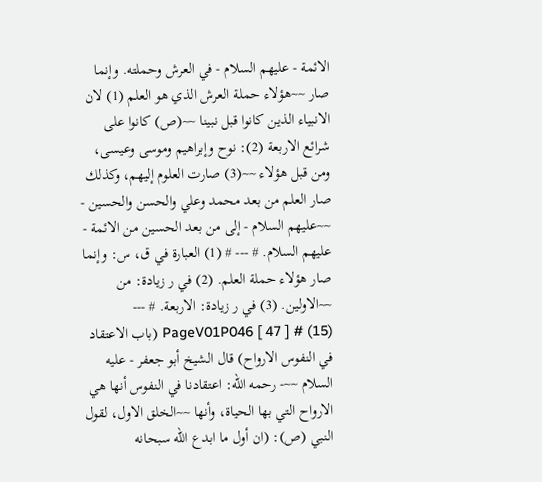الائمة - عليهم السلام - في العرش وحملته. وإنما صار ~~هؤلاء حملة العرش الذي هو العلم (1) لان الانبياء الذين كانوا قبل نبينا ~~(ص) كانوا على شرائع الاربعة (2): نوح وإبراهيم وموسى وعيسى، ومن قبل هؤلاء ~~(3) صارت العلوم إليهم، وكذلك صار العلم من بعد محمد وعلي والحسن والحسين - ~~عليهم السلام - إلى من بعد الحسين من الائمة - عليهم السلام. # --- # (1) العبارة في ق، س: وإنما صار هؤلاء حملة العلم. (2) في ر زيادة: من ~~الاولين. (3) في ر زيادة: الاربعة. # --- PageV01P046 [ 47 ] # (15) (باب الاعتقاد في النفوس الارواح) قال الشيخ أبو جعفر - عليه السلام ~~- رحمه الله: اعتقادنا في النفوس أنها هي الارواح التي بها الحياة، وأنها ~~الخلق الاول، لقول النبي (ص): (ان أول ما ابدع الله سبحانه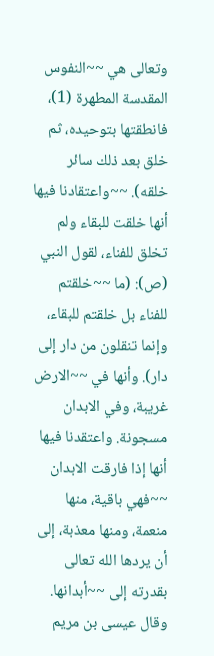وتعالى هي ~~النفوس المقدسة المطهرة (1)، فانطقتها بتوحيده، ثم خلق بعد ذلك سائر خلقه). ~~واعتقادنا فيها أنها خلقت للبقاء ولم تخلق للفناء، لقول النبي (ص): (ما ~~خلقتم للفناء بل خلقتم للبقاء، وإنما تنقلون من دار إلى دار). وأنها في ~~الارض غريبة، وفي الابدان مسجونة. واعتقدنا فيها أنها إذا فارقت الابدان ~~فهي باقية، منها منعمة، ومنها معذبة، إلى أن يردها الله تعالى بقدرته إلى ~~أبدانها. وقال عيسى بن مريم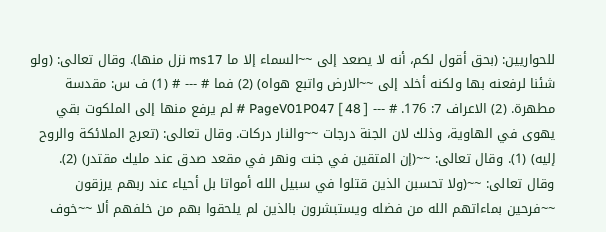للحواريين: (بحق أقول لكم، أنه لا يصعد إلى ~~السماء إلا ما ms17 نزل منها). وقال تعالى: (ولو شئنا لرفعنه بها ولكنه أخلد إلى ~~الارض واتبع هواه) (2) فما # --- # (1) ف س: مقدسة مطهرة. (2) الاعراف 7: 176. # --- PageV01P047 [ 48 ] # لم يرفع منها إلى الملكوت بقي يهوى في الهاوية، وذلك لان الجنة درجات ~~والنار دركات. وقال تعالى: (تعرج الملائكة والروح إليه) (1). وقال تعالى: ~~(إن المتقين في جنت ونهر في مقعد صدق عند مليك مقتدر) (2). وقال تعالى: ~~(ولا تحسبن الذين قتلوا في سبيل الله أمواتا بل أحياء عند ربهم يرزقون ~~فرحين بماءاتهم الله من فضله ويستبشرون بالذين لم يلحقوا بهم من خلفهم ألا ~~خوف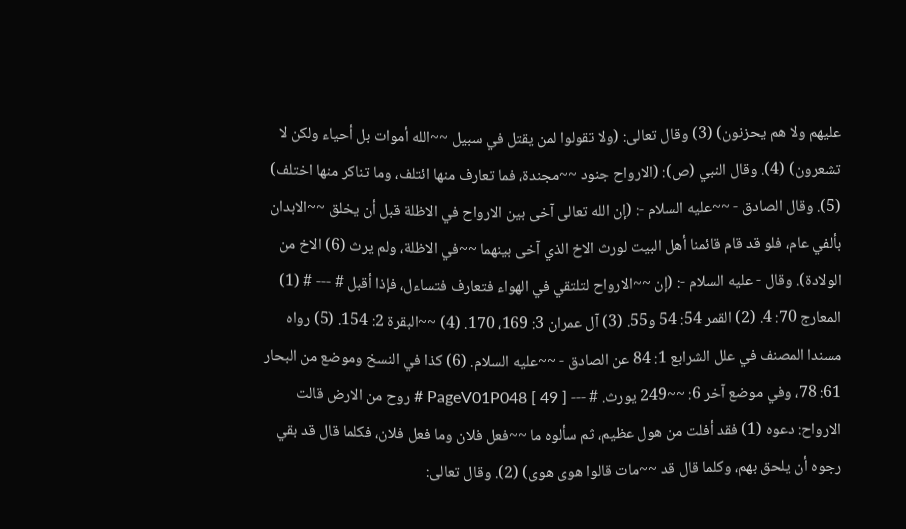عليهم ولا هم يحزنون) (3) وقال تعالى: (ولا تقولوا لمن يقتل في سبيل ~~الله أموات بل أحياء ولكن لا تشعرون) (4). وقال النبي (ص): (الارواح جنود ~~مجندة، فما تعارف منها ائتلف، وما تناكر منها اختلف) (5). وقال الصادق - ~~عليه السلام -: (إن الله تعالى آخى بين الارواح في الاظلة قبل أن يخلق ~~الابدان بألفي عام، فلو قد قام قائمنا أهل البيت لورث الاخ الذي آخى بينهما ~~في الاظلة، ولم يرث (6) الاخ من الولادة). وقال - عليه السلام -: (إن ~~الارواح لتلتقي في الهواء فتعارف فتساءل، فإذا أقبل # --- # (1) المعارج 70: 4. (2) القمر 54: 54 و55. (3) آل عمران 3: 169، 170. (4) ~~البقرة 2: 154. (5) رواه مسندا المصنف في علل الشرابع 1: 84 عن الصادق - ~~عليه السلام. (6) كذا في النسخ وموضع من البحار 61: 78، وفي موضع آخر 6: ~~249 يورث. # --- PageV01P048 [ 49 ] # روح من الارض قالت الارواح: دعوه (1) فقد أفلت من هول عظيم، ثم سألوه ما ~~فعل فلان وما فعل فلان، فكلما قال قد بقي رجوه أن يلحق بهم، وكلما قال قد ~~مات قالوا هوى هوى) (2). وقال تعالى: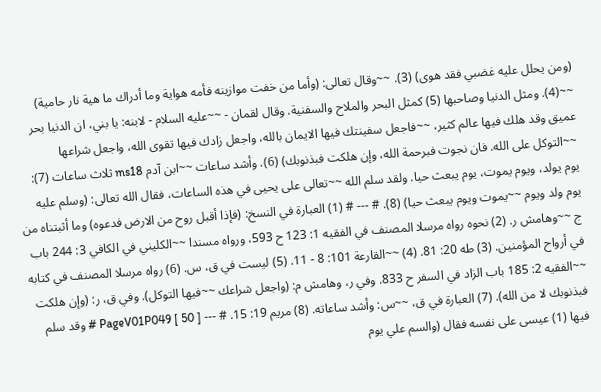(ومن يحلل عليه غضبي فقد هوى) (3). ~~وقال تعالى: (وأما من خفت موازينه فأمه هواية وما أدراك ما هية نار حامية) ~~(4). ومثل الدنيا وصاحبها (5) كمثل البحر والملاح والسفنية. وقال لقمان - ~~عليه السلام - لابنه: يا بني، ان الدنيا بحر عميق وقد هلك فيها عالم كثير، ~~فاجعل سفينتك فيها الايمان بالله، واجعل زادك فيها تقوى الله، واجعل شراعها ~~التوكل على الله. فان نجوت فبرحمة الله، وإن هلكت فبذنوبك) (6). وأشد ساعات ~~ابن آدم ms18 ثلاث ساعات (7): يوم يولد، ويوم يموت، يوم يبعث حيا. ولقد سلم الله ~~تعالى على يحيى في هذه الساعات، فقال الله تعالى: (وسلم عليه يوم ولد ويوم ~~يموت ويوم يبعث حيا) (8). # --- # (1) العبارة في النسخ: (فإذا أقبل روح من الارض فدعوه) وما أثبتناه من ج ~~وهامش ر. (2) نحوه رواه مرسلا المصنف في الفقيه 1: 123 ح 593، ورواه مسندا ~~الكليني في الكافي 3: 244 باب في أرواح المؤمنين. (3) طه 20: 81. (4) ~~القارعة 101: 8 - 11. (5) ليست في ق، س. (6) رواه مرسلا المصنف في كتابه ~~الفقيه 2: 185 باب الزاد في السفر ح 833. وفي ر، وهامش م: (واجعل شراعك ~~فيها التوكل). وفي ق، ر: (وإن هلكت فبذنوبك لا من الله). (7) العبارة في ق، ~~س: وأشد ساعاته. (8) مريم 19: 15. # --- PageV01P049 [ 50 ] # وقد سلم فيها (1) عيسى على نفسه فقال (والسم علي يوم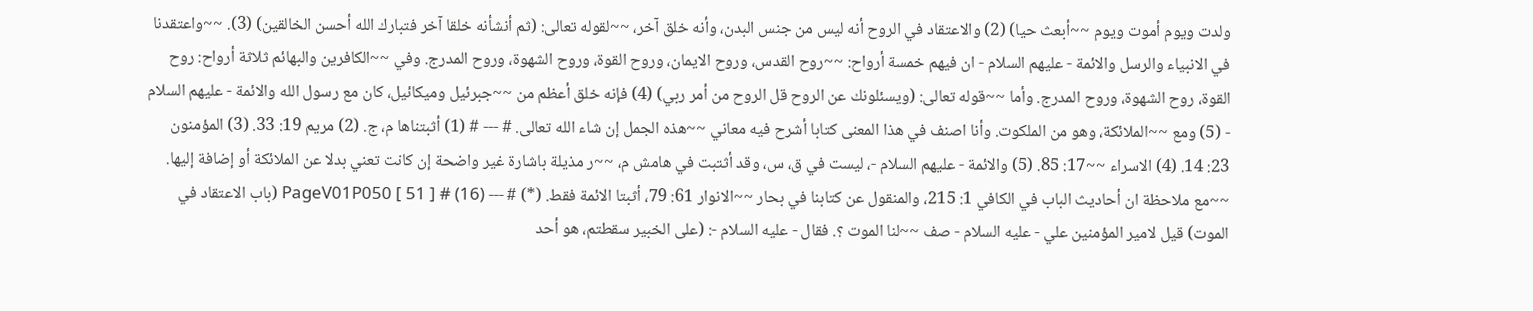ولدت ويوم أموت ويوم ~~أبعث حيا) (2) والاعتقاد في الروح أنه ليس من جنس البدن، وأنه خلق آخر، ~~لقوله تعالى: (ثم أنشأنه خلقا آخر فتبارك الله أحسن الخالقين) (3). ~~واعتقدنا في الانبياء والرسل والائمة - عليهم السلام - ان فيهم خمسة أرواح: ~~روح القدس، وروح الايمان، وروح القوة، وروح الشهوة، وروح المدرج. وفي ~~الكافرين والبهائم ثلاثة أرواح: روح القوة، روح الشهوة، وروح المدرج. وأما ~~قوله تعالى: (ويسئلونك عن الروح قل الروح من أمر ربي) (4) فإنه خلق أعظم من ~~جبرئيل وميكائيل، كان مع رسول الله والائمة - عليهم السلام - (5) ومع ~~الملائكة، وهو من الملكوت. وأنا اصنف في هذا المعنى كتابا أشرح فيه معاني ~~هذه الجمل إن شاء الله تعالى. # --- # (1) أثبتناها م، ج. (2) مريم 19: 33. (3) المؤمنون 23: 14. (4) الاسراء ~~17: 85. (5) والائمة - عليهم السلام -، ليست في ق، س، وقد أثتبت في هامش م، ~~ر مذيلة باشارة غير واضحة إن كانت تعني بدلا عن الملائكة أو إضافة إليها. ~~مع ملاحظة ان أحاديث الباب في الكافي 1: 215، والمنقول عن كتابنا في بحار ~~الانوار 61: 79، أثبتا الائمة فقط. (*) # --- PageV01P050 [ 51 ] # (16) (باب الاعتقاد في الموت) قيل لامير المؤمنين علي - عليه السلام - صف ~~لنا الموت ؟. فقال - عليه السلام -: (على الخبير سقطتم، هو أحد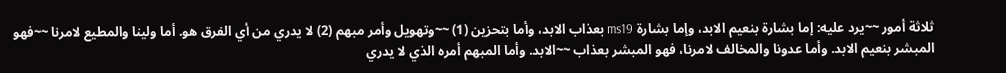ثلاثة أمور ~~يرد عليه: إما بشارة بنعيم الابد، وإما بشارة ms19 بعذاب الابد، وأما بتحزين (1) ~~وتهويل وأمر مبهم (2) لا يدري من أي الفرق هو. أما ولينا والمطيع لامرنا ~~فهو المبشر بنعيم الابد. وأما عدونا والمخالف لامرنا، فهو المبشر بعذاب ~~الابد. وأما المبهم أمره الذي لا يدري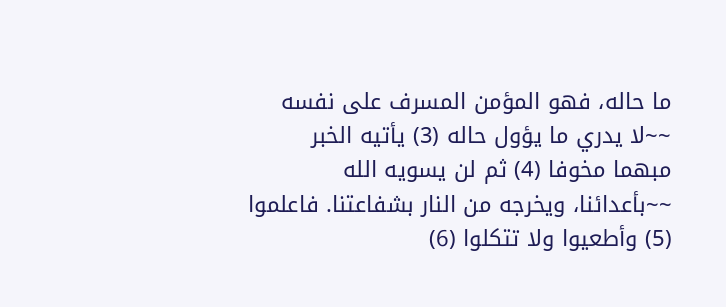ما حاله، فهو المؤمن المسرف على نفسه ~~لا يدري ما يؤول حاله (3) يأتيه الخبر مبهما مخوفا (4) ثم لن يسويه الله ~~بأعدائنا، ويخرجه من النار بشفاعتنا. فاعلموا (5) وأطعيوا ولا تتكلوا (6)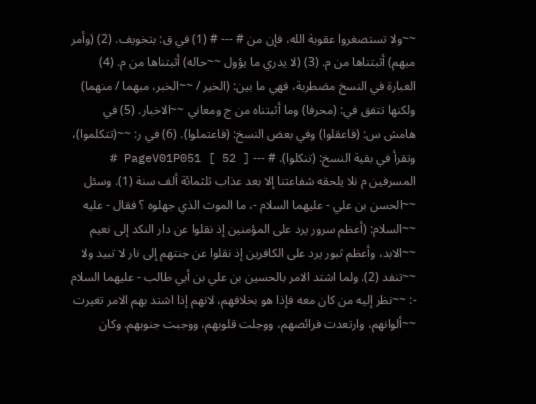~~ولا تستصغروا عقوبة الله، فإن من # --- # (1) في ق: بتخويف. (2) (وأمر مبهم) أثبتناها من م. (3) (لا يدري ما يؤول ~~حاله) أثبتناها من م. (4) العبارة في النسخ مضطربة، فهي ما بين: (الخير / ~~الخبر، مبهما / منهما) ولكنها تتفق في: (محرفا) وما أثبتناه من ج ومعاني ~~الاخبار. (5) في هامش س: (فاعقلوا) وفي بعض النسخ: (فاعتملوا). (6) في ر: ~~(تتكلموا)، وتقرأ في بقية النسخ: (تنكلوا). # --- PageV01P051 [ 52 ] # المسرفين م نلا يلحقه شفاعتنا إلا بعد عذاب ثلثمائة ألف سنة (1). وسئل ~~الحسن بن علي - عليهما السلام -، ما الموت الذي جهلوه ؟ فقال - عليه ~~السلام: (أعظم سرور يرد على المؤمنين إذ نقلوا عن دار النكد إلى نعيم ~~الابد، وأعظم ثبور يرد على الكافرين إذ نقلوا عن جنتهم إلى نار لا تبيد ولا ~~تنفد (2). ولما اشتد الامر بالحسين بن علي بن أبي طالب - عليهما السلام -: ~~نظر إليه من كان معه فإذا هو بخلافهم، لانهم إذا اشتد بهم الامر تغيرت ~~ألوانهم، وارتعدت فرائصهم، ووجلت قلوبهم، ووجبت جنوبهم. وكان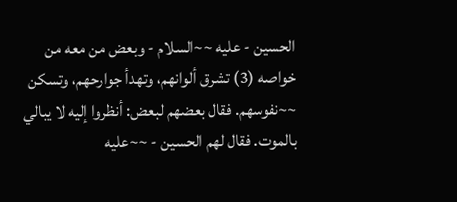الحسين - عليه ~~السلام - وبعض من معه من خواصه (3) تشرق ألوانهم، وتهدأ جوارحهم، وتسكن ~~نفوسهم. فقال بعضهم لبعض: أنظروا إليه لا يبالي بالموت. فقال لهم الحسين - ~~عليه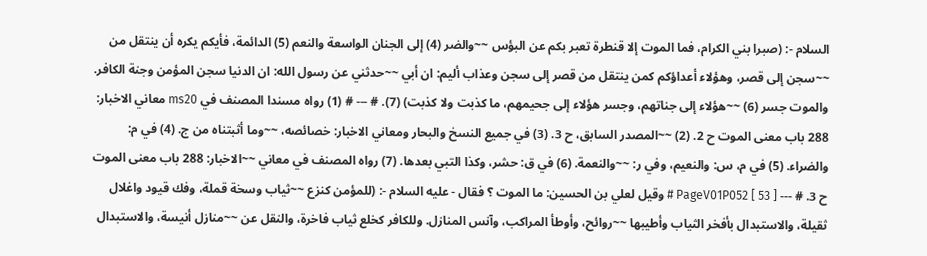السلام -: (صبرا بني الكرام، فما الموت إلا قنطرة تعبر بكم عن البؤس ~~والضر (4) إلى الجنان الواسعة والنعم (5) الدائمة، فأيكم يكره أن ينتقل من ~~سجن إلى قصر، وهؤلاء أعداؤكم كمن ينتقل من قصر إلى سجن وعذاب أليم: ان أبي ~~حدثني عن رسول الله: ان الدنيا سجن المؤمن وجنة الكافر. والموت جسر (6) ~~هؤلاء إلى جناتهم، وجسر هؤلاء إلى جحيمهم، ما كذبت ولا كذبت) (7). # --- # (1) رواه مسندا المصنف في ms20 معاني الاخبار: 288 باب معنى الموت ح 2. (2) ~~المصدر السابق، ح 3. (3) في جميع النسخ والبحار ومعاني الاخبار: خصائصه، ~~وما أثبتناه من ج. (4) في م: والضراء. (5) في م، س: والنعيم، وفي ر: ~~والنعمة. (6) في ق: حشر، وكذا التبي بعدها. (7) رواه المصنف في معاني ~~الاخبار: 288 باب معنى الموت ح 3. # --- PageV01P052 [ 53 ] # وقيل لعلي بن الحسين: ما الموت ؟ فقال - عليه السلام -: (للمؤمن كنزع ~~ثياب وسخة قملة، وفك قيود واغلال ثقيلة، والاستبدال بأفخر الثياب وأطيبها ~~روائح، وأوطأ المراكب، وآنس المنازل. وللكافر كخلع ثياب فاخرة، والنقل عن ~~منازل أنيسة، والاستبدال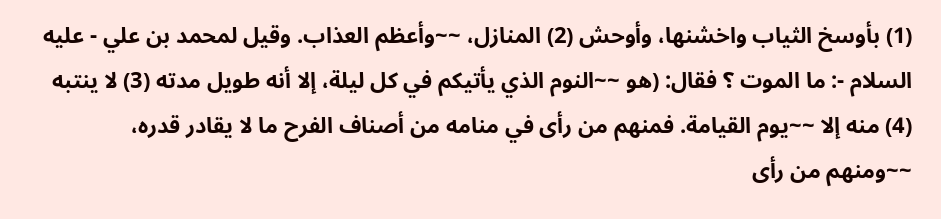(1) بأوسخ الثياب واخشنها، وأوحش (2) المنازل، ~~وأعظم العذاب. وقيل لمحمد بن علي - عليه السلام -: ما الموت ؟ فقال: (هو ~~النوم الذي يأتيكم في كل ليلة، إلا أنه طويل مدته (3) لا ينتبه (4) منه إلا ~~يوم القيامة. فمنهم من رأى في منامه من أصناف الفرح ما لا يقادر قدره، ~~ومنهم من رأى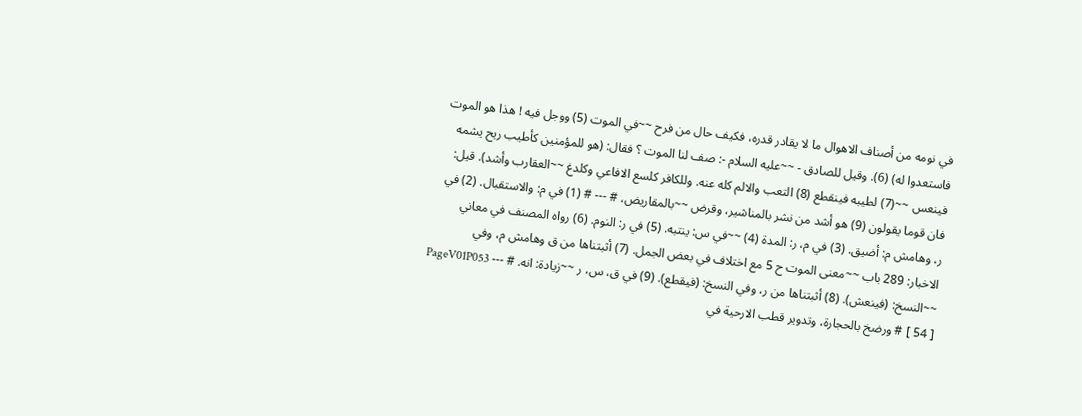في نومه من أصناف الاهوال ما لا يقادر قدره، فكيف حال من فرح ~~في الموت (5) ووجل فيه ! هذا هو الموت فاستعدوا له) (6). وقيل للصادق - ~~عليه السلام -: صف لنا الموت ؟ فقال: (هو للمؤمنين كأطيب ريح يشمه فينعس ~~(7) لطيبه فينقطع (8) التعب والالم كله عنه. وللكافر كلسع الافاعي وكلدغ ~~العقارب وأشد). قيل: فان قوما يقولون (9) هو أشد من نشر بالمناشير، وقرض ~~بالمقاريض، # --- # (1) في م: والاستقبال. (2) في ر، وهامش م: أضيق. (3) في م، ر: المدة (4) ~~في س: ينتبه. (5) في ر: النوم. (6) رواه المصنف في معاني الاخبار: 289 باب ~~معنى الموت ح 5 مع اختلاف في بعض الجمل. (7) أثبتناها من ق وهامش م، وفي ~~النسخ: (فينعش). (8) أثبتناها من ر، وفي النسخ: (فيقطع). (9) في ق، س، ر ~~زيادة: انه. # --- PageV01P053 [ 54 ] # ورضخ بالحجارة، وتدوير قطب الارحية في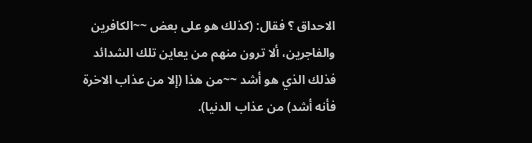الاحداق ؟ فقال: (كذلك هو على بعض ~~الكافرين والفاجرين، ألا ترون منهم من يعاين تلك الشدائد فذلك الذي هو أشد ~~من هذا (إلا من عذاب الاخرة فأنه أشد) من عذاب الدنيا).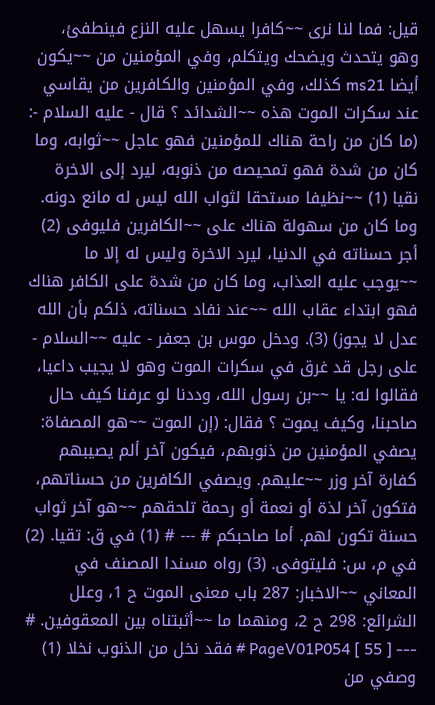قيل: فما لنا نرى ~~كافرا يسهل عليه النزع فينطفئ، وهو يتحدث ويضحك ويتكلم، وفي المؤمنين من ~~يكون أيضا ms21 كذلك، وفي المؤمنين والكافرين من يقاسي عند سكرات الموت هذه ~~الشدائد ؟ قال - عليه السلام -: (ما كان من راحة هناك للمؤمنين فهو عاجل ~~ثوابه، وما كان من شدة فهو تمحيصه من ذنوبه، ليرد إلى الاخرة نقيا (1) ~~نظيفا مستحقا لثواب الله ليس له مانع دونه. وما كان من سهولة هناك على ~~الكافرين فليوفى (2) أجر حسناته في الدنيا، ليرد الاخرة وليس له إلا ما ~~يوجب عليه العذاب، وما كان من شدة على الكافر هناك فهو ابتداء عقاب الله ~~عند نفاد حسناته، ذلكم بأن الله عدل لا يجوز) (3). ودخل موس بن جعفر - عليه ~~السلام - على رجل قد غرق في سكرات الموت وهو لا يجيب داعيا، فقالوا له: يا ~~بن رسول الله، وددنا لو عرفنا كيف حال صاحبنا، وكيف يموت ؟ فقال: (إن الموت ~~هو المصفاة: يصفي المؤمنين من ذنوبهم، فيكون آخر ألم يصيبهم كفارة آخر وزر ~~عليهم. ويصفي الكافرين من حسناتهم، فتكون آخر لذة أو نعمة أو رحمة تلحقهم ~~هو آخر ثواب حسنة تكون لهم. أما صاحبكم # --- # (1) في ق: تقيا. (2) في م، س: فليتوفى. (3) رواه مسندا المصنف في المعاني ~~الاخبار: 287 باب معنى الموت ح 1، وعلل الشرائع: 298 ح 2، ومنهما ما ~~أثبتناه بين المعقوفين. # --- PageV01P054 [ 55 ] # فقد نخل من الذنوب نخلا (1) وصفي من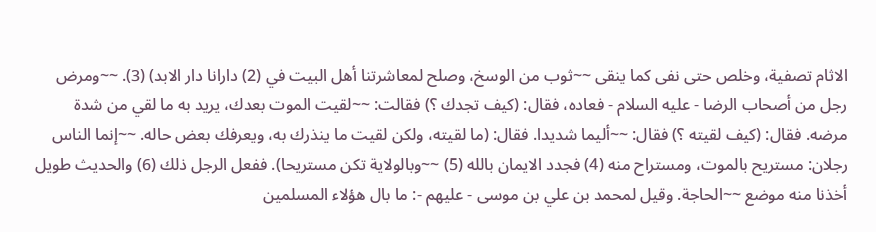الاثام تصفية، وخلص حتى نفى كما ينقى ~~ثوب من الوسخ، وصلح لمعاشرتنا أهل البيت في (2) دارانا دار الابد) (3). ~~ومرض رجل من أصحاب الرضا - عليه السلام - فعاده، فقال: (كيف تجدك ؟) فقالت: ~~لقيت الموت بعدك، يريد به ما لقي من شدة مرضه. فقال: (كيف لقيته ؟) فقال: ~~أليما شديدا. فقال: (ما لقيته، ولكن لقيت ما ينذرك به، ويعرفك بعض حاله. ~~إنما الناس رجلان: مستريح بالموت، ومستراح منه (4) فجدد الايمان بالله (5) ~~وبالولاية تكن مستريحا). ففعل الرجل ذلك (6) والحديث طويل أخذنا منه موضع ~~الحاجة. وقيل لمحمد بن علي بن موسى - عليهم -: ما بال هؤلاء المسلمين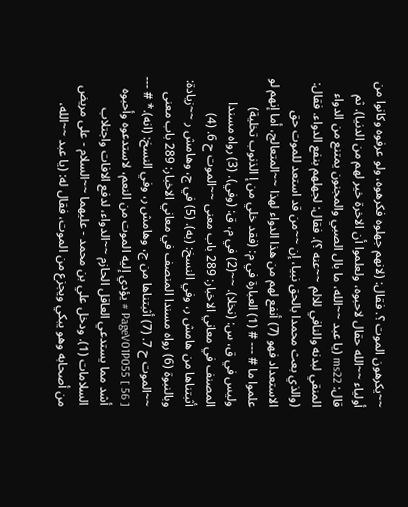~~يكرهون الموت ؟. فقال: (لانهم جهلوه فكرهوه، ولو عرفوه وكانوا من أولياء ~~الله حقال لاحبوه، ولعلموا أن الاخرة خير لهم من الدنيا). ثم قال: ms22 (يا عبد ~~الله، ما بال الصبي والمجنون يمتنع من الدواء المنقي لبدنه والنافي للالم ~~عنه ؟). فقال: لجهلهم بنفع الدواء. فقال: (والذي بعث محمدا بالحق نبيا، إن ~~من قد استعد للموت حق الاستعداد فهو (7) أنفع لهم من هذا الدواء لهذا ~~المتعالج، أما إنهم لو علموا ما # --- # (1) العبارة في م: (فقد خلي من إ الذنوب تخلية) وليس في ق، س: (نخلا). ~~(2) في م، ق: (وفي). (3) رواه مسندا المصنف في معاني الاخبار: 289 باب معنى ~~الموت ح 6. (4) أثبتناها من هامش ر، وفي النسخ: (به). (5) في ج، وهامش ر ~~زيادة: وبالنبوة (6) رواه مسندا المنصف في معاني الاخبار: 289 باب معنى ~~الموت ح 7. (7) أثبتناها من ج، وهامش ر، وفي النسخ: (انه).* # --- PageV01P055 [ 56 ] # يؤدي إليه الموت من النعم، لاستدعوه وأحبوه أشد مما يستدعي العاقل الحازم ~~الدواء، لدفع الافات واجتلاب السلامات (1). ودخل علي بن محمد - عليهما ~~السلام - على مريض من أصحابه وهو يبكي ويجزع من الموت، فقال له: (يا عبد ~~الله،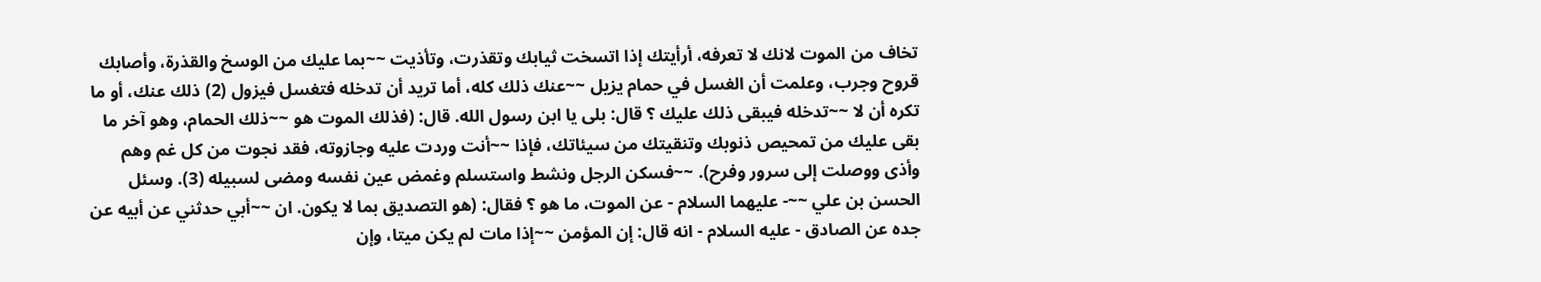تخاف من الموت لانك لا تعرفه، أرأيتك إذا اتسخت ثيابك وتقذرت، وتأذيت ~~بما عليك من الوسخ والقذرة، وأصابك قروح وجرب، وعلمت أن الغسل في حمام يزيل ~~عنك ذلك كله، أما تريد أن تدخله فتغسل فيزول (2) ذلك عنك، أو ما تكره أن لا ~~تدخله فيبقى ذلك عليك ؟ قال: بلى يا ابن رسول الله. قال: (فذلك الموت هو ~~ذلك الحمام، وهو آخر ما بقى عليك من تمحيص ذنوبك وتنقيتك من سيئاتك، فإذا ~~أنت وردت عليه وجازوته، فقد نجوت من كل غم وهم وأذى ووصلت إلى سرور وفرح). ~~فسكن الرجل ونشط واستسلم وغمض عين نفسه ومضى لسبيله (3). وسئل الحسن بن علي ~~- عليهما السلام - عن الموت، ما هو ؟ فقال: (هو التصديق بما لا يكون. ان ~~أبي حدثني عن أبيه عن جده عن الصادق - عليه السلام - انه قال: إن المؤمن ~~إذا مات لم يكن ميتا، وإن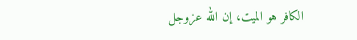الكافر هو الميت، إن الله عزوجل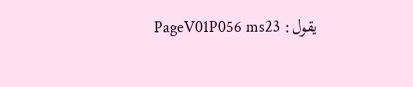يقول: PageV01P056 ms23